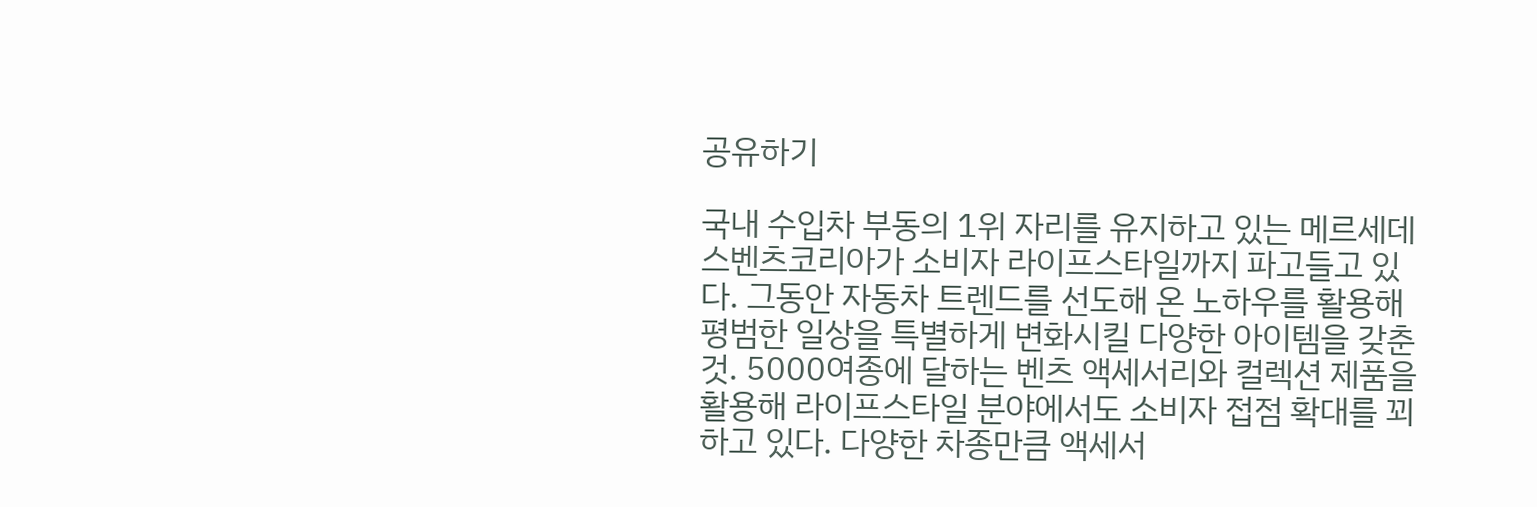공유하기

국내 수입차 부동의 1위 자리를 유지하고 있는 메르세데스벤츠코리아가 소비자 라이프스타일까지 파고들고 있다. 그동안 자동차 트렌드를 선도해 온 노하우를 활용해 평범한 일상을 특별하게 변화시킬 다양한 아이템을 갖춘 것. 5000여종에 달하는 벤츠 액세서리와 컬렉션 제품을 활용해 라이프스타일 분야에서도 소비자 접점 확대를 꾀하고 있다. 다양한 차종만큼 액세서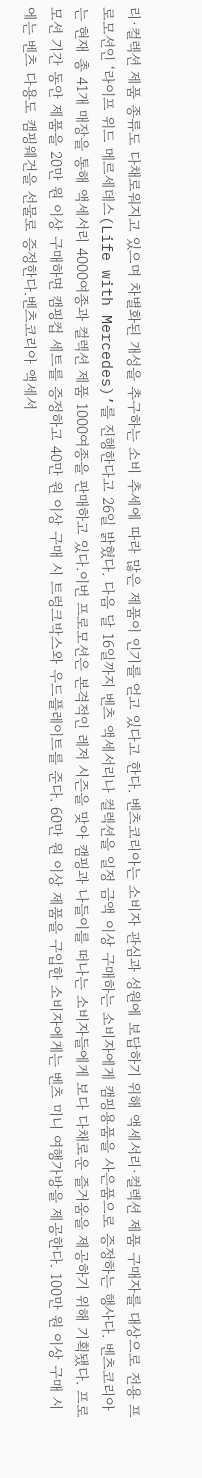리·컬렉션 제품 종류도 다채로워지고 있으며 차별화된 개성을 추구하는 소비 추세에 따라 많은 제품이 인기를 얻고 있다고 한다. 벤츠코리아는 소비자 관심과 성원에 보답하기 위해 액세서리·컬렉션 제품 구매자를 대상으로 전용 프로모션인 ‘라이프 위드 메르세데스(Life with Mercedes)’를 진행한다고 26일 밝혔다. 다음 달 16일까지 벤츠 액세서리나 컬렉션을 일정 금액 이상 구매하는 소비자에게 캠핑용품을 사은품으로 증정하는 행사다. 벤츠코리아는 현재 총 41개 매장을 통해 액세서리 4000여종과 컬렉션 제품 1000여종을 판매하고 있다.이번 프로모션은 본격적인 레저 시즌을 맞아 캠핑과 나들이를 떠나는 소비자들에게 보다 다채로운 즐거움을 제공하기 위해 기획됐다. 프로모션 기간 동안 제품을 20만 원 이상 구매하면 캠핑컵 세트를 증정하고 40만 원 이상 구매 시 트렁크박스와 우드플레이트를 준다. 60만 원 이상 제품을 구입한 소비자에게는 벤츠 미니 여행가방을 제공한다. 100만 원 이상 구매 시에는 벤츠 다용도 캠핑웨건을 선물로 증정한다.벤츠코리아 액세서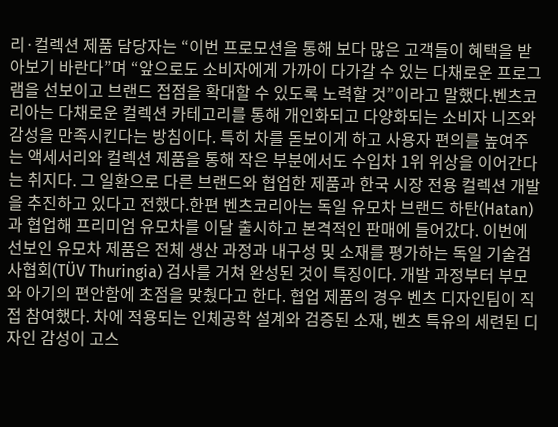리·컬렉션 제품 담당자는 “이번 프로모션을 통해 보다 많은 고객들이 혜택을 받아보기 바란다”며 “앞으로도 소비자에게 가까이 다가갈 수 있는 다채로운 프로그램을 선보이고 브랜드 접점을 확대할 수 있도록 노력할 것”이라고 말했다.벤츠코리아는 다채로운 컬렉션 카테고리를 통해 개인화되고 다양화되는 소비자 니즈와 감성을 만족시킨다는 방침이다. 특히 차를 돋보이게 하고 사용자 편의를 높여주는 액세서리와 컬렉션 제품을 통해 작은 부분에서도 수입차 1위 위상을 이어간다는 취지다. 그 일환으로 다른 브랜드와 협업한 제품과 한국 시장 전용 컬렉션 개발을 추진하고 있다고 전했다.한편 벤츠코리아는 독일 유모차 브랜드 하탄(Hatan)과 협업해 프리미엄 유모차를 이달 출시하고 본격적인 판매에 들어갔다. 이번에 선보인 유모차 제품은 전체 생산 과정과 내구성 및 소재를 평가하는 독일 기술검사협회(TÜV Thuringia) 검사를 거쳐 완성된 것이 특징이다. 개발 과정부터 부모와 아기의 편안함에 초점을 맞췄다고 한다. 협업 제품의 경우 벤츠 디자인팀이 직접 참여했다. 차에 적용되는 인체공학 설계와 검증된 소재, 벤츠 특유의 세련된 디자인 감성이 고스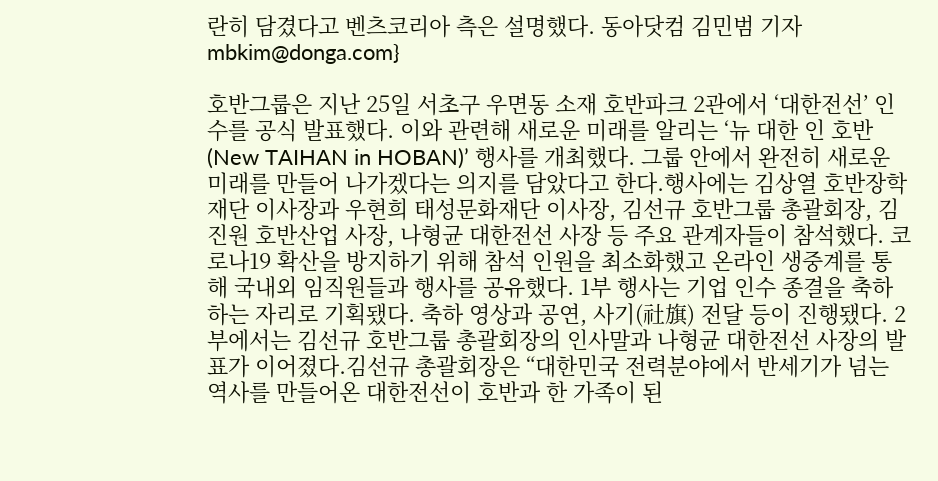란히 담겼다고 벤츠코리아 측은 설명했다. 동아닷컴 김민범 기자 mbkim@donga.com}

호반그룹은 지난 25일 서초구 우면동 소재 호반파크 2관에서 ‘대한전선’ 인수를 공식 발표했다. 이와 관련해 새로운 미래를 알리는 ‘뉴 대한 인 호반(New TAIHAN in HOBAN)’ 행사를 개최했다. 그룹 안에서 완전히 새로운 미래를 만들어 나가겠다는 의지를 담았다고 한다.행사에는 김상열 호반장학재단 이사장과 우현희 태성문화재단 이사장, 김선규 호반그룹 총괄회장, 김진원 호반산업 사장, 나형균 대한전선 사장 등 주요 관계자들이 참석했다. 코로나19 확산을 방지하기 위해 참석 인원을 최소화했고 온라인 생중계를 통해 국내외 임직원들과 행사를 공유했다. 1부 행사는 기업 인수 종결을 축하하는 자리로 기획됐다. 축하 영상과 공연, 사기(社旗) 전달 등이 진행됐다. 2부에서는 김선규 호반그룹 총괄회장의 인사말과 나형균 대한전선 사장의 발표가 이어졌다.김선규 총괄회장은 “대한민국 전력분야에서 반세기가 넘는 역사를 만들어온 대한전선이 호반과 한 가족이 된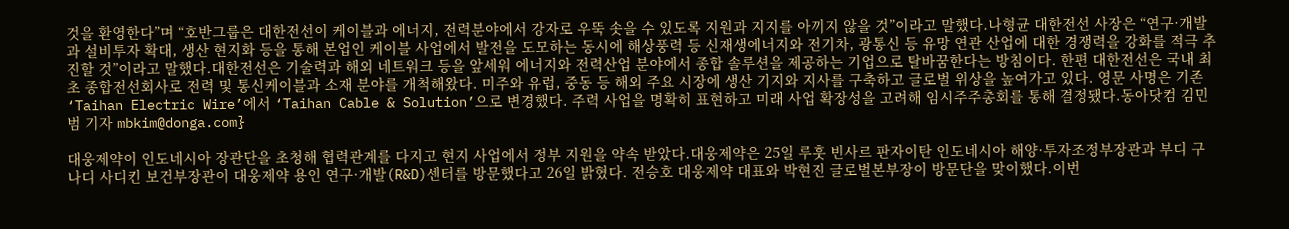것을 환영한다”며 “호반그룹은 대한전선이 케이블과 에너지, 전력분야에서 강자로 우뚝 솟을 수 있도록 지원과 지지를 아끼지 않을 것”이라고 말했다.나형균 대한전선 사장은 “연구·개발과 설비투자 확대, 생산 현지화 등을 통해 본업인 케이블 사업에서 발전을 도모하는 동시에 해상풍력 등 신재생에너지와 전기차, 광통신 등 유망 연관 산업에 대한 경쟁력을 강화를 적극 추진할 것”이라고 말했다.대한전선은 기술력과 해외 네트워크 등을 앞세워 에너지와 전력산업 분야에서 종합 솔루션을 제공하는 기업으로 탈바꿈한다는 방침이다. 한편 대한전선은 국내 최초 종합전선회사로 전력 및 통신케이블과 소재 분야를 개척해왔다. 미주와 유럽, 중동 등 해외 주요 시장에 생산 기지와 지사를 구축하고 글로벌 위상을 높여가고 있다. 영문 사명은 기존 ‘Taihan Electric Wire’에서 ‘Taihan Cable & Solution’으로 변경했다. 주력 사업을 명확히 표현하고 미래 사업 확장성을 고려해 임시주주총회를 통해 결정됐다.동아닷컴 김민범 기자 mbkim@donga.com}

대웅제약이 인도네시아 장관단을 초청해 협력관계를 다지고 현지 사업에서 정부 지원을 약속 받았다.대웅제약은 25일 루훗 빈사르 판자이탄 인도네시아 해양·투자조정부장관과 부디 구나디 사디킨 보건부장관이 대웅제약 용인 연구·개발(R&D)센터를 방문했다고 26일 밝혔다. 전승호 대웅제약 대표와 박현진 글로벌본부장이 방문단을 맞이했다.이번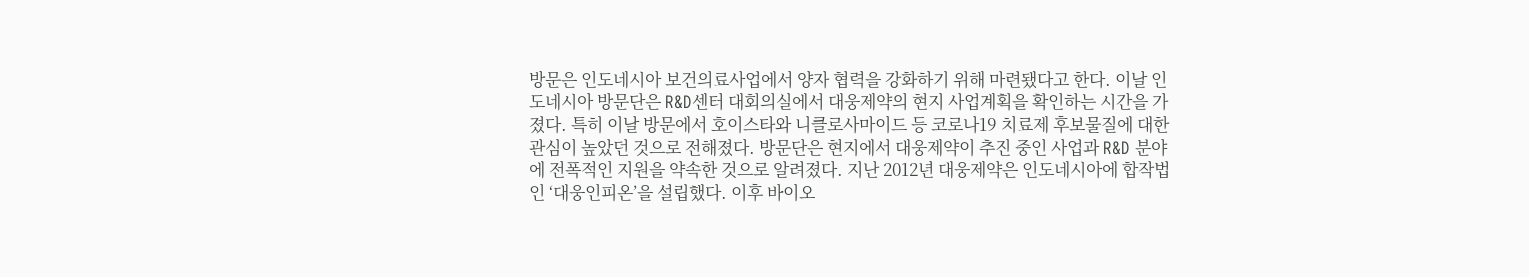방문은 인도네시아 보건의료사업에서 양자 협력을 강화하기 위해 마련됐다고 한다. 이날 인도네시아 방문단은 R&D센터 대회의실에서 대웅제약의 현지 사업계획을 확인하는 시간을 가졌다. 특히 이날 방문에서 호이스타와 니클로사마이드 등 코로나19 치료제 후보물질에 대한 관심이 높았던 것으로 전해졌다. 방문단은 현지에서 대웅제약이 추진 중인 사업과 R&D 분야에 전폭적인 지원을 약속한 것으로 알려졌다. 지난 2012년 대웅제약은 인도네시아에 합작법인 ‘대웅인피온’을 설립했다. 이후 바이오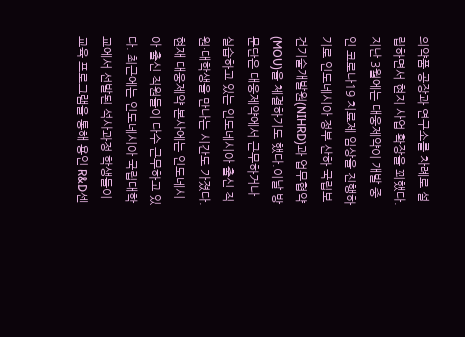의약품 공장과 연구소를 차례로 설립하면서 현지 사업 확장을 꾀했다. 지난 3월에는 대웅제약이 개발 중인 코로나19 치료제 임상을 진행하기로 인도네시아 정부 산하 국립보건기술개발원(NIHRD)과 업무협약(MOU)을 체결하기도 했다.이날 방문단은 대웅제약에서 근무하거나 실습하고 있는 인도네시아 출신 직원·대학생을 만나는 시간도 가졌다. 현재 대웅제약 본사에는 인도네시아 출신 직원들이 다수 근무하고 있다. 최근에는 인도네시아 국립대학교에서 선발된 석사과정 학생들이 교육 프로그램을 통해 용인 R&D센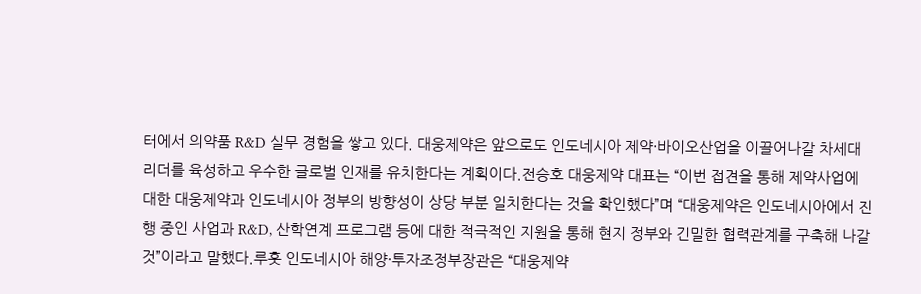터에서 의약품 R&D 실무 경험을 쌓고 있다. 대웅제약은 앞으로도 인도네시아 제약·바이오산업을 이끌어나갈 차세대 리더를 육성하고 우수한 글로벌 인재를 유치한다는 계획이다.전승호 대웅제약 대표는 “이번 접견을 통해 제약사업에 대한 대웅제약과 인도네시아 정부의 방향성이 상당 부분 일치한다는 것을 확인했다”며 “대웅제약은 인도네시아에서 진행 중인 사업과 R&D, 산학연계 프로그램 등에 대한 적극적인 지원을 통해 현지 정부와 긴밀한 협력관계를 구축해 나갈 것”이라고 말했다.루훗 인도네시아 해양·투자조정부장관은 “대웅제약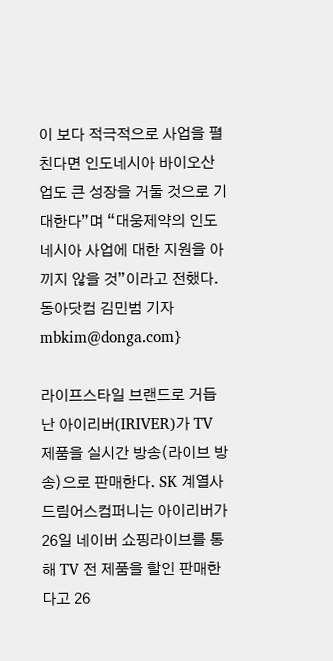이 보다 적극적으로 사업을 펼친다면 인도네시아 바이오산업도 큰 성장을 거둘 것으로 기대한다”며 “대웅제약의 인도네시아 사업에 대한 지원을 아끼지 않을 것”이라고 전했다.동아닷컴 김민범 기자 mbkim@donga.com}

라이프스타일 브랜드로 거듭난 아이리버(IRIVER)가 TV 제품을 실시간 방송(라이브 방송)으로 판매한다. SK 계열사 드림어스컴퍼니는 아이리버가 26일 네이버 쇼핑라이브를 통해 TV 전 제품을 할인 판매한다고 26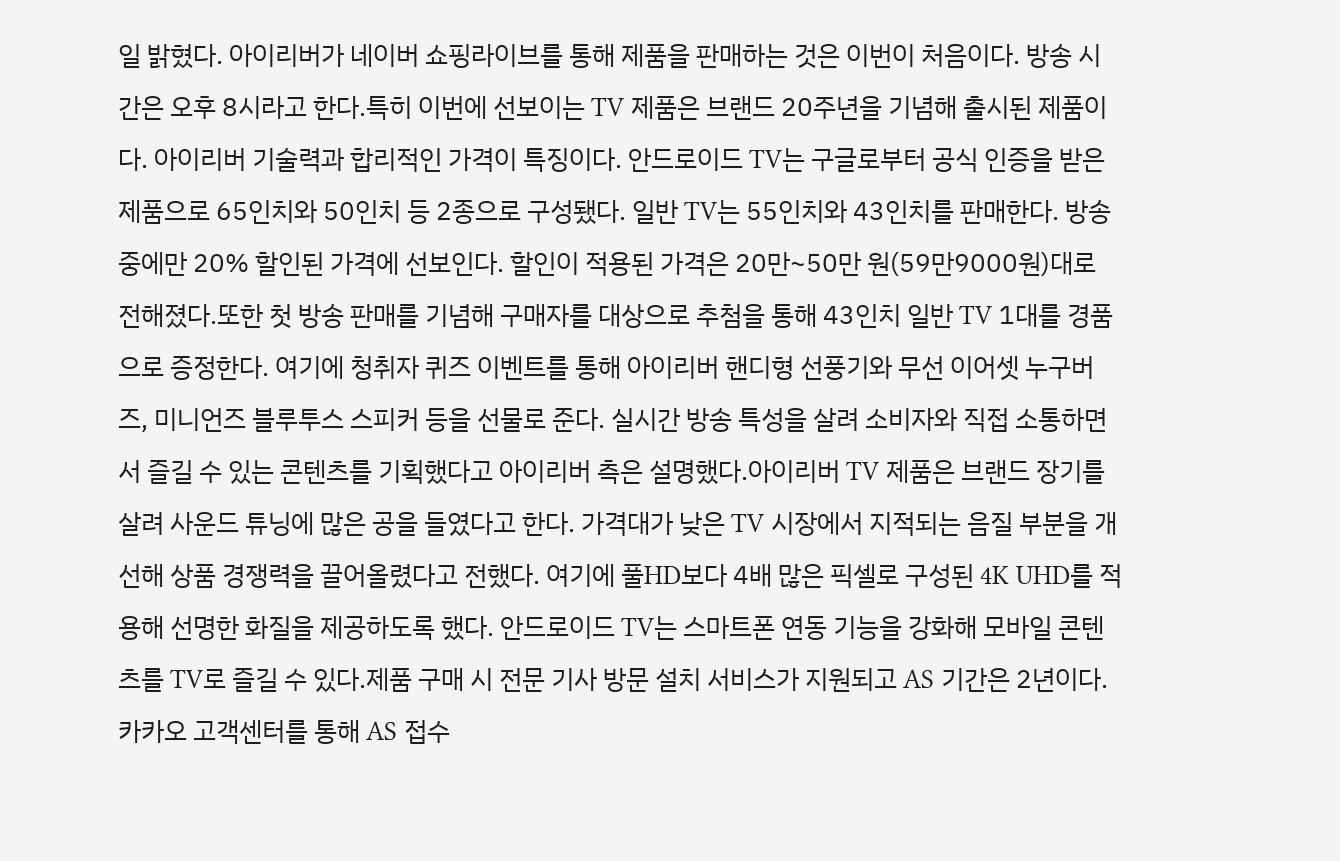일 밝혔다. 아이리버가 네이버 쇼핑라이브를 통해 제품을 판매하는 것은 이번이 처음이다. 방송 시간은 오후 8시라고 한다.특히 이번에 선보이는 TV 제품은 브랜드 20주년을 기념해 출시된 제품이다. 아이리버 기술력과 합리적인 가격이 특징이다. 안드로이드 TV는 구글로부터 공식 인증을 받은 제품으로 65인치와 50인치 등 2종으로 구성됐다. 일반 TV는 55인치와 43인치를 판매한다. 방송 중에만 20% 할인된 가격에 선보인다. 할인이 적용된 가격은 20만~50만 원(59만9000원)대로 전해졌다.또한 첫 방송 판매를 기념해 구매자를 대상으로 추첨을 통해 43인치 일반 TV 1대를 경품으로 증정한다. 여기에 청취자 퀴즈 이벤트를 통해 아이리버 핸디형 선풍기와 무선 이어셋 누구버즈, 미니언즈 블루투스 스피커 등을 선물로 준다. 실시간 방송 특성을 살려 소비자와 직접 소통하면서 즐길 수 있는 콘텐츠를 기획했다고 아이리버 측은 설명했다.아이리버 TV 제품은 브랜드 장기를 살려 사운드 튜닝에 많은 공을 들였다고 한다. 가격대가 낮은 TV 시장에서 지적되는 음질 부분을 개선해 상품 경쟁력을 끌어올렸다고 전했다. 여기에 풀HD보다 4배 많은 픽셀로 구성된 4K UHD를 적용해 선명한 화질을 제공하도록 했다. 안드로이드 TV는 스마트폰 연동 기능을 강화해 모바일 콘텐츠를 TV로 즐길 수 있다.제품 구매 시 전문 기사 방문 설치 서비스가 지원되고 AS 기간은 2년이다. 카카오 고객센터를 통해 AS 접수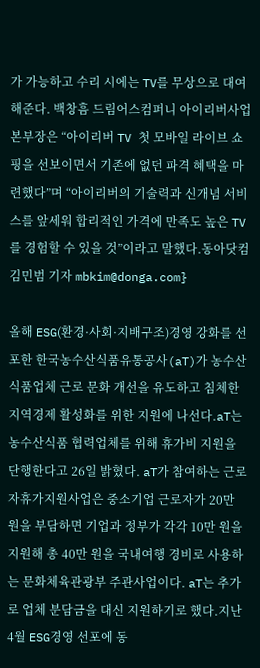가 가능하고 수리 시에는 TV를 무상으로 대여해준다. 백창흠 드림어스컴퍼니 아이리버사업본부장은 “아이리버 TV 첫 모바일 라이브 쇼핑을 선보이면서 기존에 없던 파격 혜택을 마련했다”며 “아이리버의 기술력과 신개념 서비스를 앞세워 합리적인 가격에 만족도 높은 TV를 경험할 수 있을 것”이라고 말했다.동아닷컴 김민범 기자 mbkim@donga.com}

올해 ESG(환경·사회·지배구조)경영 강화를 선포한 한국농수산식품유통공사(aT)가 농수산식품업체 근로 문화 개선을 유도하고 침체한 지역경제 활성화를 위한 지원에 나선다.aT는 농수산식품 협력업체를 위해 휴가비 지원을 단행한다고 26일 밝혔다. aT가 참여하는 근로자휴가지원사업은 중소기업 근로자가 20만 원을 부담하면 기업과 정부가 각각 10만 원을 지원해 총 40만 원을 국내여행 경비로 사용하는 문화체육관광부 주관사업이다. aT는 추가로 업체 분담금을 대신 지원하기로 했다.지난 4월 ESG경영 선포에 동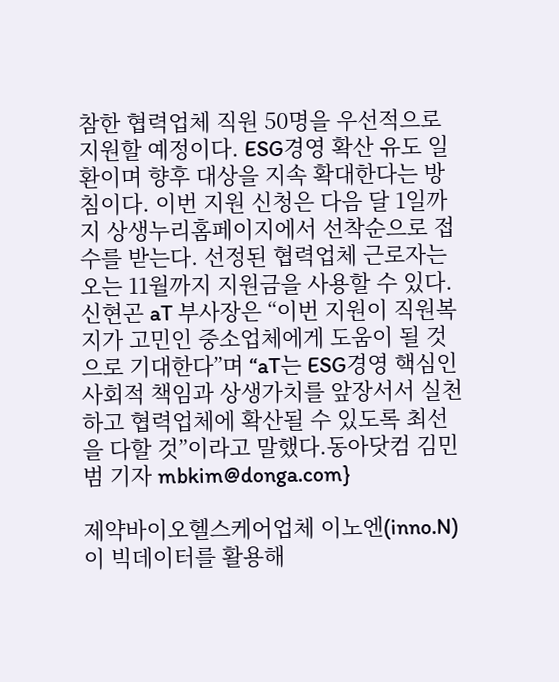참한 협력업체 직원 50명을 우선적으로 지원할 예정이다. ESG경영 확산 유도 일환이며 향후 대상을 지속 확대한다는 방침이다. 이번 지원 신청은 다음 달 1일까지 상생누리홈페이지에서 선착순으로 접수를 받는다. 선정된 협력업체 근로자는 오는 11월까지 지원금을 사용할 수 있다.신현곤 aT 부사장은 “이번 지원이 직원복지가 고민인 중소업체에게 도움이 될 것으로 기대한다”며 “aT는 ESG경영 핵심인 사회적 책임과 상생가치를 앞장서서 실천하고 협력업체에 확산될 수 있도록 최선을 다할 것”이라고 말했다.동아닷컴 김민범 기자 mbkim@donga.com}

제약바이오헬스케어업체 이노엔(inno.N)이 빅데이터를 활용해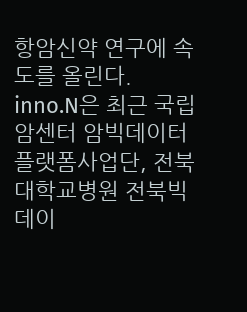항암신약 연구에 속도를 올린다. inno.N은 최근 국립암센터 암빅데이터플랫폼사업단, 전북대학교병원 전북빅데이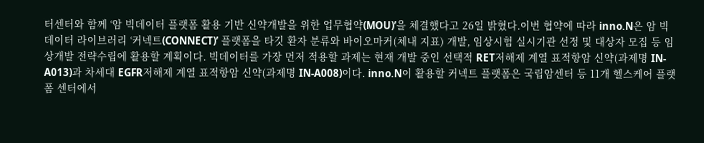터센터와 함께 ‘암 빅데이터 플랫폼 활용 기반 신약개발을 위한 업무협약(MOU)’을 체결했다고 26일 밝혔다.이번 협약에 따라 inno.N은 암 빅데이터 라이브러리 ‘커넥트(CONNECT)’ 플랫폼을 타깃 환자 분류와 바이오마커(체내 지표) 개발, 임상시험 실시기관 선정 및 대상자 모집 등 임상개발 전략수립에 활용할 계획이다. 빅데이터를 가장 먼저 적용할 과제는 현재 개발 중인 선택적 RET저해제 계열 표적항암 신약(과제명 IN-A013)과 차세대 EGFR저해제 계열 표적항암 신약(과제명 IN-A008)이다. inno.N이 활용할 커넥트 플랫폼은 국립암센터 등 11개 헬스케어 플랫폼 센터에서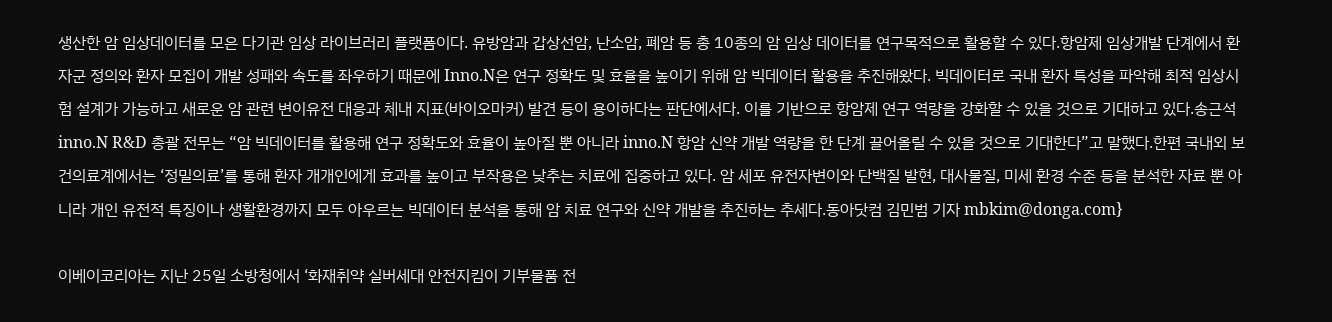생산한 암 임상데이터를 모은 다기관 임상 라이브러리 플랫폼이다. 유방암과 갑상선암, 난소암, 폐암 등 총 10종의 암 임상 데이터를 연구목적으로 활용할 수 있다.항암제 임상개발 단계에서 환자군 정의와 환자 모집이 개발 성패와 속도를 좌우하기 때문에 Inno.N은 연구 정확도 및 효율을 높이기 위해 암 빅데이터 활용을 추진해왔다. 빅데이터로 국내 환자 특성을 파악해 최적 임상시험 설계가 가능하고 새로운 암 관련 변이유전 대응과 체내 지표(바이오마커) 발견 등이 용이하다는 판단에서다. 이를 기반으로 항암제 연구 역량을 강화할 수 있을 것으로 기대하고 있다.송근석 inno.N R&D 총괄 전무는 “암 빅데이터를 활용해 연구 정확도와 효율이 높아질 뿐 아니라 inno.N 항암 신약 개발 역량을 한 단계 끌어올릴 수 있을 것으로 기대한다”고 말했다.한편 국내외 보건의료계에서는 ‘정밀의료’를 통해 환자 개개인에게 효과를 높이고 부작용은 낮추는 치료에 집중하고 있다. 암 세포 유전자변이와 단백질 발현, 대사물질, 미세 환경 수준 등을 분석한 자료 뿐 아니라 개인 유전적 특징이나 생활환경까지 모두 아우르는 빅데이터 분석을 통해 암 치료 연구와 신약 개발을 추진하는 추세다.동아닷컴 김민범 기자 mbkim@donga.com}

이베이코리아는 지난 25일 소방청에서 ‘화재취약 실버세대 안전지킴이 기부물품 전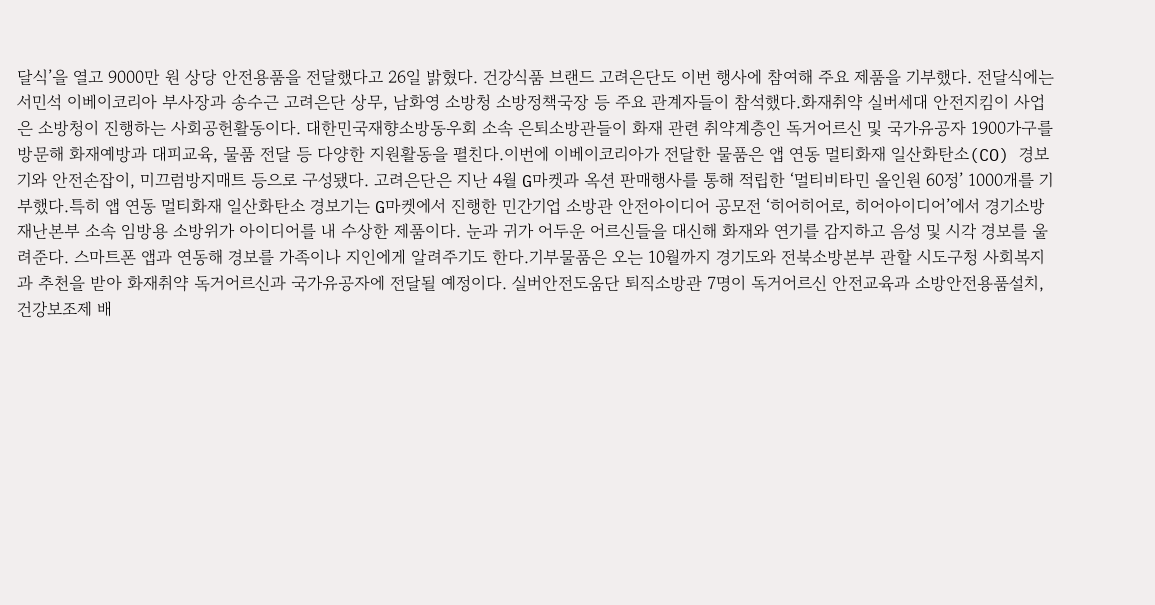달식’을 열고 9000만 원 상당 안전용품을 전달했다고 26일 밝혔다. 건강식품 브랜드 고려은단도 이번 행사에 참여해 주요 제품을 기부했다. 전달식에는 서민석 이베이코리아 부사장과 송수근 고려은단 상무, 남화영 소방청 소방정책국장 등 주요 관계자들이 참석했다.화재취약 실버세대 안전지킴이 사업은 소방청이 진행하는 사회공헌활동이다. 대한민국재향소방동우회 소속 은퇴소방관들이 화재 관련 취약계층인 독거어르신 및 국가유공자 1900가구를 방문해 화재예방과 대피교육, 물품 전달 등 다양한 지원활동을 펼친다.이번에 이베이코리아가 전달한 물품은 앱 연동 멀티화재 일산화탄소(CO) 경보기와 안전손잡이, 미끄럼방지매트 등으로 구성됐다. 고려은단은 지난 4월 G마켓과 옥션 판매행사를 통해 적립한 ‘멀티비타민 올인원 60정’ 1000개를 기부했다.특히 앱 연동 멀티화재 일산화탄소 경보기는 G마켓에서 진행한 민간기업 소방관 안전아이디어 공모전 ‘히어히어로, 히어아이디어’에서 경기소방재난본부 소속 임방용 소방위가 아이디어를 내 수상한 제품이다. 눈과 귀가 어두운 어르신들을 대신해 화재와 연기를 감지하고 음성 및 시각 경보를 울려준다. 스마트폰 앱과 연동해 경보를 가족이나 지인에게 알려주기도 한다.기부물품은 오는 10월까지 경기도와 전북소방본부 관할 시도구청 사회복지과 추천을 받아 화재취약 독거어르신과 국가유공자에 전달될 예정이다. 실버안전도움단 퇴직소방관 7명이 독거어르신 안전교육과 소방안전용품설치, 건강보조제 배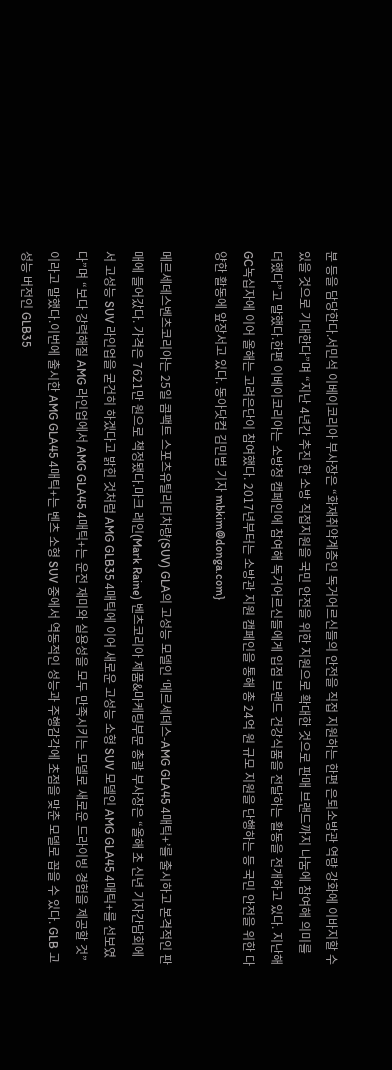분 등을 담당한다.서민석 이베이코리아 부사장은 “화재취약계층인 독거어르신들의 안전을 직접 지원하는 한편 은퇴소방관 역량 강화에 이바지할 수 있을 것으로 기대한다”며 “지난 4년간 추진 한 소방 직접지원을 국민 안전을 위한 지원으로 확대한 것으로 판매 브랜드까지 나눔에 참여해 의미를 더했다”고 말했다.한편 이베이코리아는 소방청 캠페인에 참여해 독거어르신들에게 입점 브랜드 건강식품을 전달하는 활동을 전개하고 있다. 지난해 GC녹십자에 이어 올해는 고려은단이 참여했다. 2017년부터는 소방관 지원 캠페인을 통해 총 24억 원 규모 지원을 단행하는 등 국민 안전을 위한 다양한 활동에 앞장서고 있다. 동아닷컴 김민범 기자 mbkim@donga.com}

메르세데스벤츠코리아는 25일 콤팩트 스포츠유틸리티차량(SUV) GLA의 고성능 모델인 ‘메르세데스-AMG GLA45 4매틱+’를 출시하고 본격적인 판매에 들어갔다. 가격은 7621만 원으로 책정됐다.마크 레인(Mark Raine) 벤츠코리아 제품&마케팅부문 총괄 부사장은 “올해 초 신년 기자간담회에서 고성능 SUV 라인업을 굳건히 하겠다고 밝힌 것처럼 AMG GLB35 4매틱에 이어 새로운 고성능 소형 SUV 모델인 AMG GLA45 4매틱+를 선보였다”며 “보다 강력해질 AMG 라인업에서 AMG GLA45 4매틱+는 운전 재미와 실용성을 모두 만족시키는 모델로 새로운 드라이빙 경험을 제공할 것”이라고 말했다.이번에 출시한 AMG GLA45 4매틱+는 벤츠 소형 SUV 중에서 역동적인 성능과 주행감각에 초점을 맞춘 모델로 꼽을 수 있다. GLB 고성능 버전인 GLB35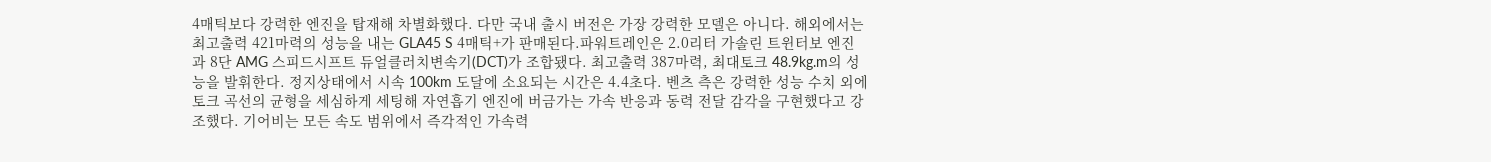4매틱보다 강력한 엔진을 탑재해 차별화했다. 다만 국내 출시 버전은 가장 강력한 모델은 아니다. 해외에서는 최고출력 421마력의 성능을 내는 GLA45 S 4매틱+가 판매된다.파워트레인은 2.0리터 가솔린 트윈터보 엔진과 8단 AMG 스피드시프트 듀얼클러치변속기(DCT)가 조합됐다. 최고출력 387마력, 최대토크 48.9kg.m의 성능을 발휘한다. 정지상태에서 시속 100km 도달에 소요되는 시간은 4.4초다. 벤츠 측은 강력한 성능 수치 외에 토크 곡선의 균형을 세심하게 세팅해 자연흡기 엔진에 버금가는 가속 반응과 동력 전달 감각을 구현했다고 강조했다. 기어비는 모든 속도 범위에서 즉각적인 가속력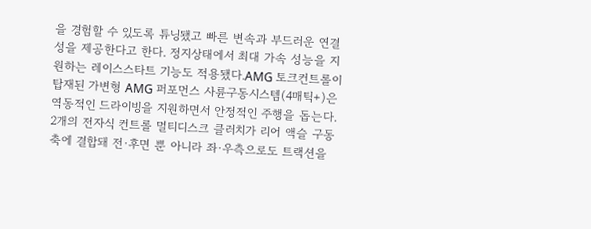을 경험할 수 있도록 튜닝됐고 빠른 변속과 부드러운 연결성을 제공한다고 한다. 정지상태에서 최대 가속 성능을 지원하는 레이스스타트 기능도 적용됐다.AMG 토크컨트롤이 탑재된 가변형 AMG 퍼포먼스 사륜구동시스템(4매틱+)은 역동적인 드라이빙을 지원하면서 안정적인 주행을 돕는다. 2개의 전자식 컨트롤 멀티디스크 클러치가 리어 액슬 구동축에 결합돼 전·후면 뿐 아니라 좌·우측으로도 트랙션을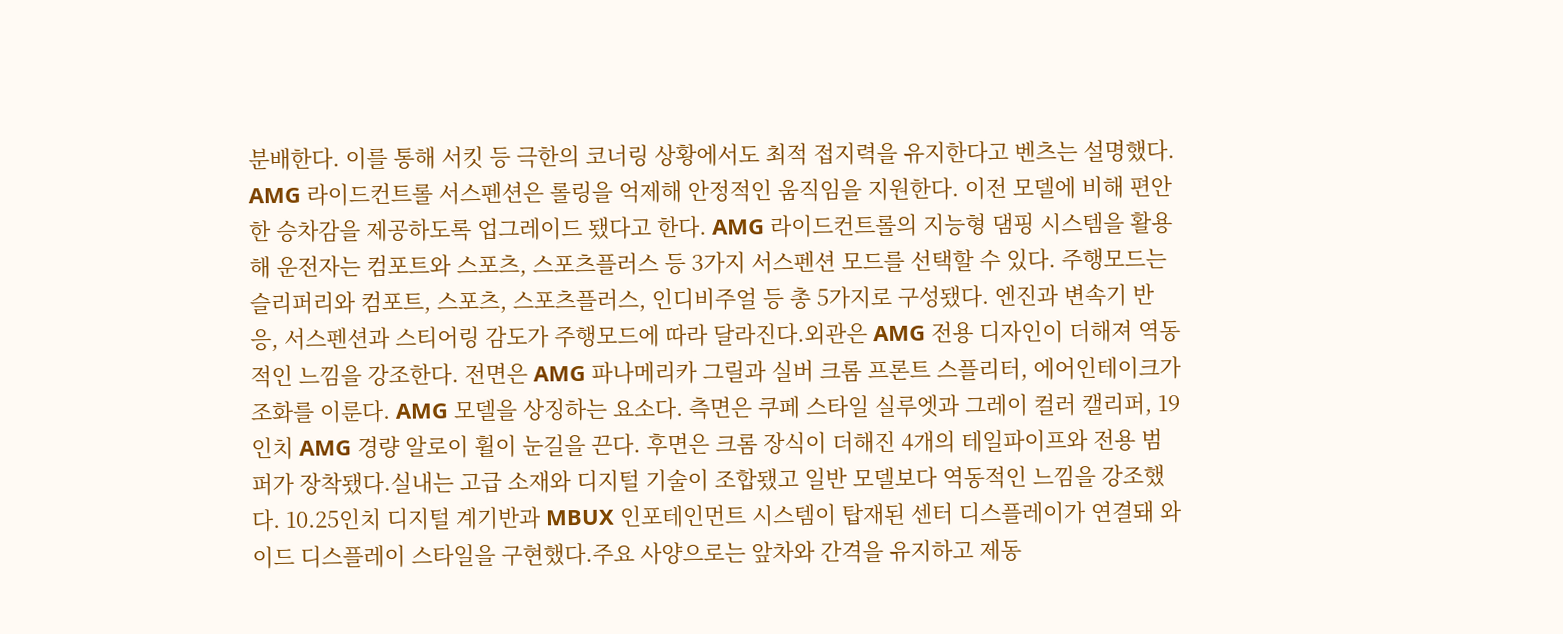분배한다. 이를 통해 서킷 등 극한의 코너링 상황에서도 최적 접지력을 유지한다고 벤츠는 설명했다. AMG 라이드컨트롤 서스펜션은 롤링을 억제해 안정적인 움직임을 지원한다. 이전 모델에 비해 편안한 승차감을 제공하도록 업그레이드 됐다고 한다. AMG 라이드컨트롤의 지능형 댐핑 시스템을 활용해 운전자는 컴포트와 스포츠, 스포츠플러스 등 3가지 서스펜션 모드를 선택할 수 있다. 주행모드는 슬리퍼리와 컴포트, 스포츠, 스포츠플러스, 인디비주얼 등 총 5가지로 구성됐다. 엔진과 변속기 반응, 서스펜션과 스티어링 감도가 주행모드에 따라 달라진다.외관은 AMG 전용 디자인이 더해져 역동적인 느낌을 강조한다. 전면은 AMG 파나메리카 그릴과 실버 크롬 프론트 스플리터, 에어인테이크가 조화를 이룬다. AMG 모델을 상징하는 요소다. 측면은 쿠페 스타일 실루엣과 그레이 컬러 캘리퍼, 19인치 AMG 경량 알로이 휠이 눈길을 끈다. 후면은 크롬 장식이 더해진 4개의 테일파이프와 전용 범퍼가 장착됐다.실내는 고급 소재와 디지털 기술이 조합됐고 일반 모델보다 역동적인 느낌을 강조했다. 10.25인치 디지털 계기반과 MBUX 인포테인먼트 시스템이 탑재된 센터 디스플레이가 연결돼 와이드 디스플레이 스타일을 구현했다.주요 사양으로는 앞차와 간격을 유지하고 제동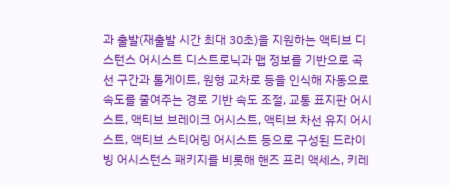과 출발(재출발 시간 최대 30초)을 지원하는 액티브 디스턴스 어시스트 디스트로닉과 맵 정보를 기반으로 곡선 구간과 톨게이트, 원형 교차로 등을 인식해 자동으로 속도를 줄여주는 경로 기반 속도 조절, 교통 표지판 어시스트, 액티브 브레이크 어시스트, 액티브 차선 유지 어시스트, 액티브 스티어링 어시스트 등으로 구성된 드라이빙 어시스턴스 패키지를 비롯해 핸즈 프리 액세스, 키레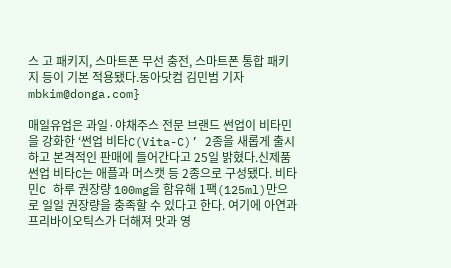스 고 패키지, 스마트폰 무선 충전, 스마트폰 통합 패키지 등이 기본 적용됐다.동아닷컴 김민범 기자 mbkim@donga.com}

매일유업은 과일·야채주스 전문 브랜드 썬업이 비타민을 강화한 ‘썬업 비타C(Vita-C)’ 2종을 새롭게 출시하고 본격적인 판매에 들어간다고 25일 밝혔다.신제품 썬업 비타C는 애플과 머스캣 등 2종으로 구성됐다. 비타민C 하루 권장량 100mg을 함유해 1팩(125ml)만으로 일일 권장량을 충족할 수 있다고 한다. 여기에 아연과 프리바이오틱스가 더해져 맛과 영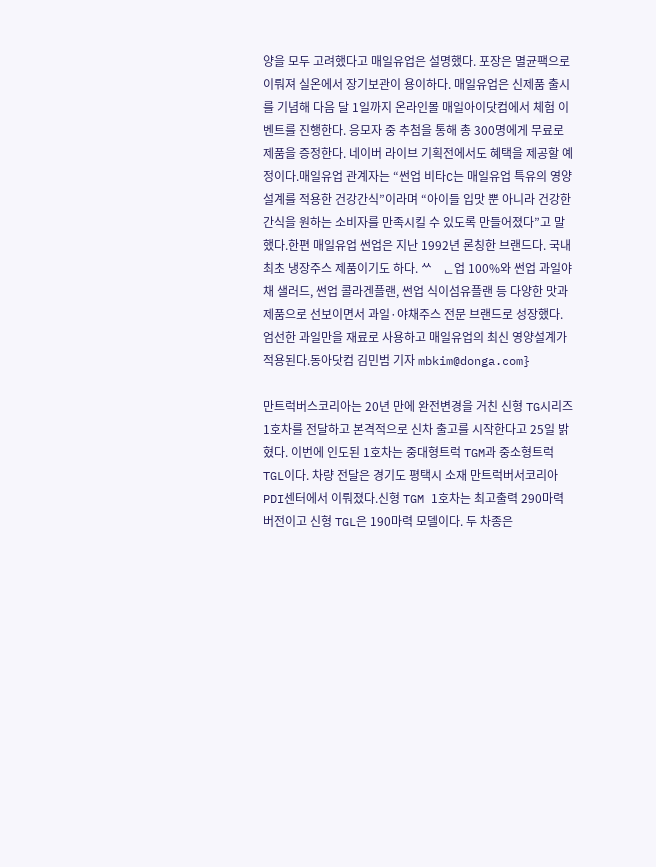양을 모두 고려했다고 매일유업은 설명했다. 포장은 멸균팩으로 이뤄져 실온에서 장기보관이 용이하다. 매일유업은 신제품 출시를 기념해 다음 달 1일까지 온라인몰 매일아이닷컴에서 체험 이벤트를 진행한다. 응모자 중 추첨을 통해 총 300명에게 무료로 제품을 증정한다. 네이버 라이브 기획전에서도 혜택을 제공할 예정이다.매일유업 관계자는 “썬업 비타C는 매일유업 특유의 영양 설계를 적용한 건강간식”이라며 “아이들 입맛 뿐 아니라 건강한 간식을 원하는 소비자를 만족시킬 수 있도록 만들어졌다”고 말했다.한편 매일유업 썬업은 지난 1992년 론칭한 브랜드다. 국내 최초 냉장주스 제품이기도 하다. ᄊᅠᆫ업 100%와 썬업 과일야채 샐러드, 썬업 콜라겐플랜, 썬업 식이섬유플랜 등 다양한 맛과 제품으로 선보이면서 과일·야채주스 전문 브랜드로 성장했다. 엄선한 과일만을 재료로 사용하고 매일유업의 최신 영양설계가 적용된다.동아닷컴 김민범 기자 mbkim@donga.com}

만트럭버스코리아는 20년 만에 완전변경을 거친 신형 TG시리즈 1호차를 전달하고 본격적으로 신차 출고를 시작한다고 25일 밝혔다. 이번에 인도된 1호차는 중대형트럭 TGM과 중소형트럭 TGL이다. 차량 전달은 경기도 평택시 소재 만트럭버서코리아 PDI센터에서 이뤄졌다.신형 TGM 1호차는 최고출력 290마력 버전이고 신형 TGL은 190마력 모델이다. 두 차종은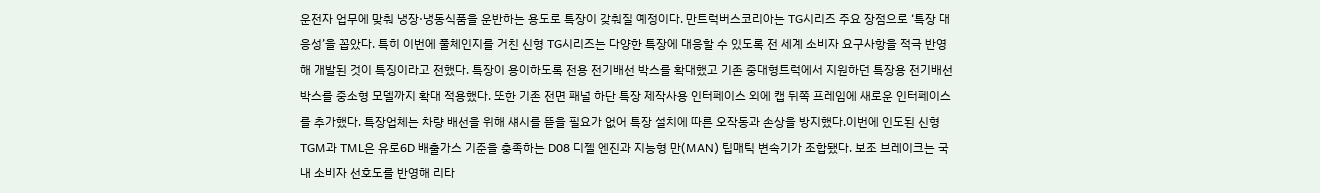운전자 업무에 맞춰 냉장·냉동식품을 운반하는 용도로 특장이 갖춰질 예정이다. 만트럭버스코리아는 TG시리즈 주요 장점으로 ‘특장 대응성’을 꼽았다. 특히 이번에 풀체인지를 거친 신형 TG시리즈는 다양한 특장에 대응할 수 있도록 전 세계 소비자 요구사항을 적극 반영해 개발된 것이 특징이라고 전했다. 특장이 용이하도록 전용 전기배선 박스를 확대했고 기존 중대형트럭에서 지원하던 특장용 전기배선박스를 중소형 모델까지 확대 적용했다. 또한 기존 전면 패널 하단 특장 제작사용 인터페이스 외에 캡 뒤쪽 프레임에 새로운 인터페이스를 추가했다. 특장업체는 차량 배선을 위해 섀시를 뜯을 필요가 없어 특장 설치에 따른 오작동과 손상을 방지했다.이번에 인도된 신형 TGM과 TML은 유로6D 배출가스 기준을 충족하는 D08 디젤 엔진과 지능형 만(MAN) 팁매틱 변속기가 조합됐다. 보조 브레이크는 국내 소비자 선호도를 반영해 리타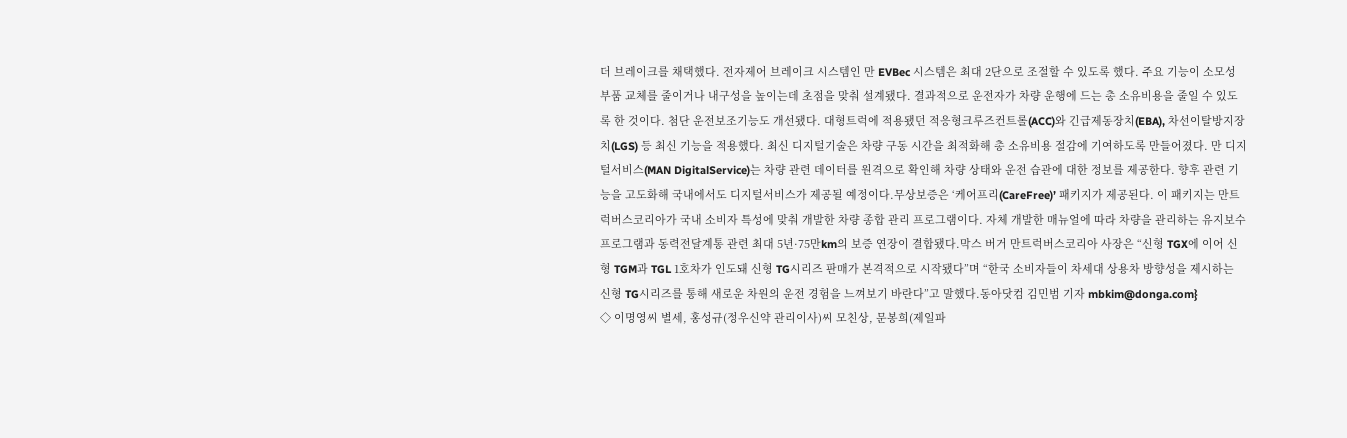더 브레이크를 채택했다. 전자제어 브레이크 시스템인 만 EVBec 시스템은 최대 2단으로 조절할 수 있도록 했다. 주요 기능이 소모성 부품 교체를 줄이거나 내구성을 높이는데 초점을 맞춰 설계됐다. 결과적으로 운전자가 차량 운행에 드는 총 소유비용을 줄일 수 있도록 한 것이다. 첨단 운전보조기능도 개선됐다. 대형트럭에 적용됐던 적응형크루즈컨트롤(ACC)와 긴급제동장치(EBA), 차선이탈방지장치(LGS) 등 최신 기능을 적용했다. 최신 디지털기술은 차량 구동 시간을 최적화해 총 소유비용 절감에 기여하도록 만들어졌다. 만 디지털서비스(MAN DigitalService)는 차량 관련 데이터를 원격으로 확인해 차량 상태와 운전 습관에 대한 정보를 제공한다. 향후 관련 기능을 고도화해 국내에서도 디지털서비스가 제공될 예정이다.무상보증은 ‘케어프리(CareFree)’ 패키지가 제공된다. 이 패키지는 만트럭버스코리아가 국내 소비자 특성에 맞춰 개발한 차량 종합 관리 프로그램이다. 자체 개발한 매뉴얼에 따라 차량을 관리하는 유지보수 프로그램과 동력전달계통 관련 최대 5년·75만km의 보증 연장이 결합됐다.막스 버거 만트럭버스코리아 사장은 “신형 TGX에 이어 신형 TGM과 TGL 1호차가 인도돼 신형 TG시리즈 판매가 본격적으로 시작됐다”며 “한국 소비자들이 차세대 상용차 방향성을 제시하는 신형 TG시리즈를 통해 새로운 차원의 운전 경험을 느껴보기 바란다”고 말했다.동아닷컴 김민범 기자 mbkim@donga.com}
◇ 이명영씨 별세, 홍성규(정우신약 관리이사)씨 모친상, 문봉희(제일파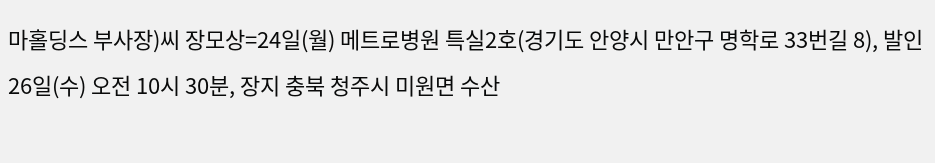마홀딩스 부사장)씨 장모상=24일(월) 메트로병원 특실2호(경기도 안양시 만안구 명학로 33번길 8), 발인 26일(수) 오전 10시 30분, 장지 충북 청주시 미원면 수산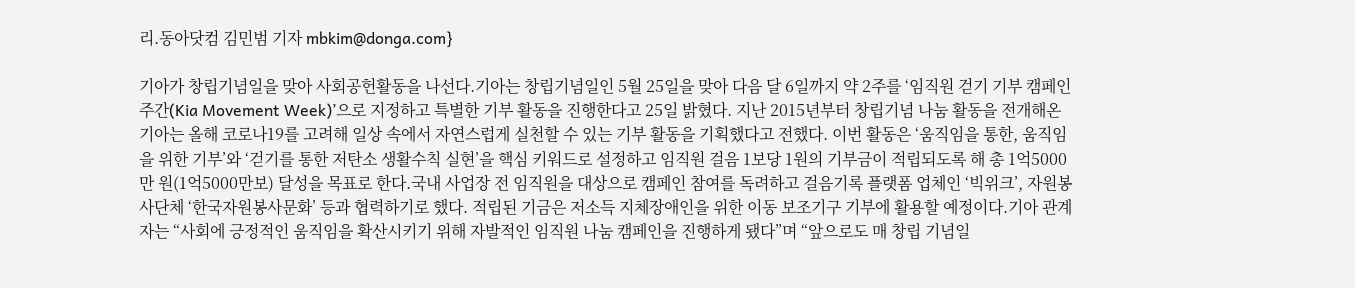리.동아닷컴 김민범 기자 mbkim@donga.com}

기아가 창립기념일을 맞아 사회공헌활동을 나선다.기아는 창립기념일인 5월 25일을 맞아 다음 달 6일까지 약 2주를 ‘임직원 걷기 기부 캠페인 주간(Kia Movement Week)’으로 지정하고 특별한 기부 활동을 진행한다고 25일 밝혔다. 지난 2015년부터 창립기념 나눔 활동을 전개해온 기아는 올해 코로나19를 고려해 일상 속에서 자연스럽게 실천할 수 있는 기부 활동을 기획했다고 전했다. 이번 활동은 ‘움직임을 통한, 움직임을 위한 기부’와 ‘걷기를 통한 저탄소 생활수칙 실현’을 핵심 키워드로 설정하고 임직원 걸음 1보당 1원의 기부금이 적립되도록 해 총 1억5000만 원(1억5000만보) 달성을 목표로 한다.국내 사업장 전 임직원을 대상으로 캠페인 참여를 독려하고 걸음기록 플랫폼 업체인 ‘빅위크’, 자원봉사단체 ‘한국자원봉사문화’ 등과 협력하기로 했다. 적립된 기금은 저소득 지체장애인을 위한 이동 보조기구 기부에 활용할 예정이다.기아 관계자는 “사회에 긍정적인 움직임을 확산시키기 위해 자발적인 임직원 나눔 캠페인을 진행하게 됐다”며 “앞으로도 매 창립 기념일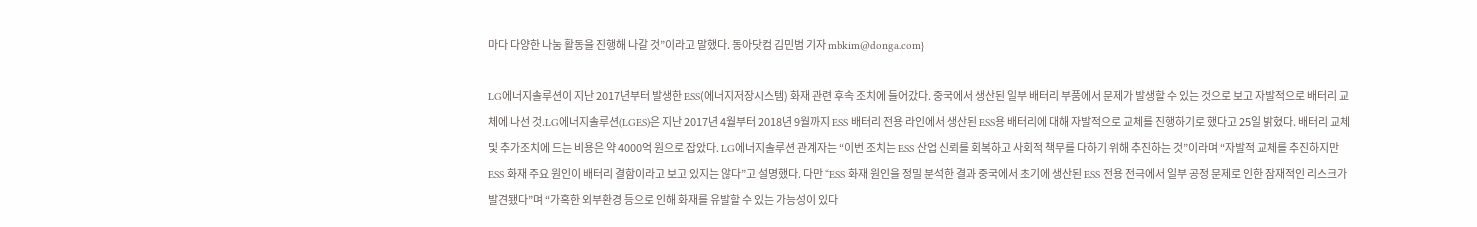마다 다양한 나눔 활동을 진행해 나갈 것”이라고 말했다. 동아닷컴 김민범 기자 mbkim@donga.com}

LG에너지솔루션이 지난 2017년부터 발생한 ESS(에너지저장시스템) 화재 관련 후속 조치에 들어갔다. 중국에서 생산된 일부 배터리 부품에서 문제가 발생할 수 있는 것으로 보고 자발적으로 배터리 교체에 나선 것.LG에너지솔루션(LGES)은 지난 2017년 4월부터 2018년 9월까지 ESS 배터리 전용 라인에서 생산된 ESS용 배터리에 대해 자발적으로 교체를 진행하기로 했다고 25일 밝혔다. 배터리 교체 및 추가조치에 드는 비용은 약 4000억 원으로 잡았다. LG에너지솔루션 관계자는 “이번 조치는 ESS 산업 신뢰를 회복하고 사회적 책무를 다하기 위해 추진하는 것”이라며 “자발적 교체를 추진하지만 ESS 화재 주요 원인이 배터리 결함이라고 보고 있지는 않다”고 설명했다. 다만 “ESS 화재 원인을 정밀 분석한 결과 중국에서 초기에 생산된 ESS 전용 전극에서 일부 공정 문제로 인한 잠재적인 리스크가 발견됐다”며 “가혹한 외부환경 등으로 인해 화재를 유발할 수 있는 가능성이 있다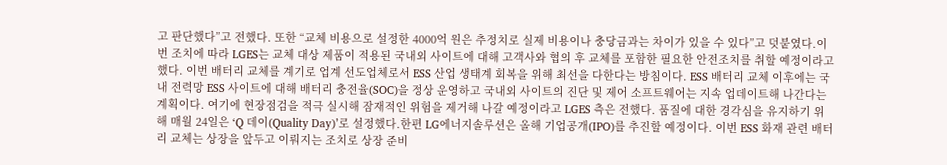고 판단했다”고 전했다. 또한 “교체 비용으로 설정한 4000억 원은 추정치로 실제 비용이나 충당금과는 차이가 있을 수 있다”고 덧붙였다.이번 조치에 따라 LGES는 교체 대상 제품이 적용된 국내외 사이트에 대해 고객사와 협의 후 교체를 포함한 필요한 안전조치를 취할 예정이라고 했다. 이번 배터리 교체를 계기로 업계 선도업체로서 ESS 산업 생태계 회복을 위해 최선을 다한다는 방침이다. ESS 배터리 교체 이후에는 국내 전력망 ESS 사이트에 대해 배터리 충전율(SOC)을 정상 운영하고 국내외 사이트의 진단 및 제어 소프트웨어는 지속 업데이트해 나간다는 계획이다. 여기에 현장점검을 적극 실시해 잠재적인 위험을 제거해 나갈 예정이라고 LGES 측은 전했다. 품질에 대한 경각심을 유지하기 위해 매월 24일은 ‘Q 데이(Quality Day)’로 설정했다.한편 LG에너지솔루션은 올해 기업공개(IPO)를 추진할 예정이다. 이번 ESS 화재 관련 배터리 교체는 상장을 앞두고 이뤄지는 조치로 상장 준비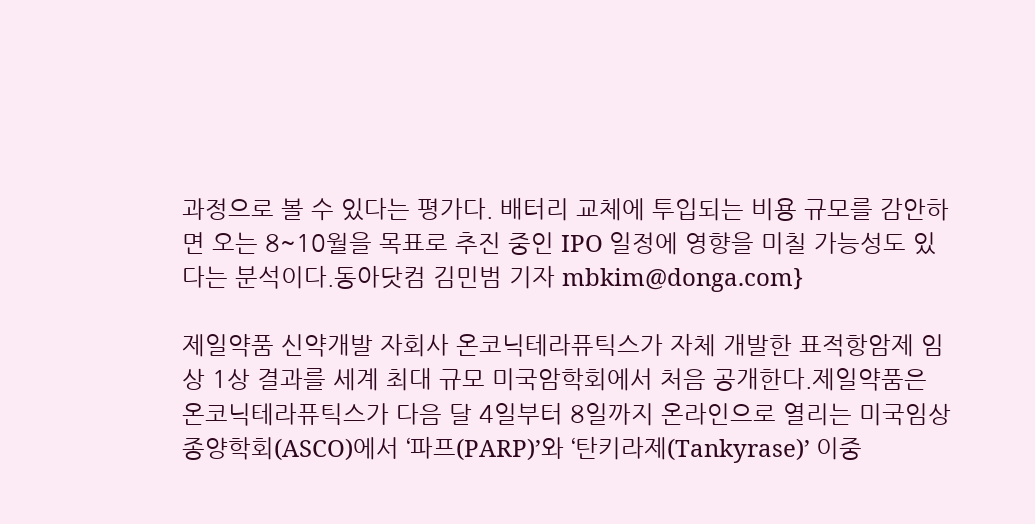과정으로 볼 수 있다는 평가다. 배터리 교체에 투입되는 비용 규모를 감안하면 오는 8~10월을 목표로 추진 중인 IPO 일정에 영향을 미칠 가능성도 있다는 분석이다.동아닷컴 김민범 기자 mbkim@donga.com}

제일약품 신약개발 자회사 온코닉테라퓨틱스가 자체 개발한 표적항암제 임상 1상 결과를 세계 최대 규모 미국암학회에서 처음 공개한다.제일약품은 온코닉테라퓨틱스가 다음 달 4일부터 8일까지 온라인으로 열리는 미국임상종양학회(ASCO)에서 ‘파프(PARP)’와 ‘탄키라제(Tankyrase)’ 이중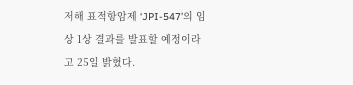저해 표적항암제 ‘JPI-547’의 임상 1상 결과를 발표할 예정이라고 25일 밝혔다.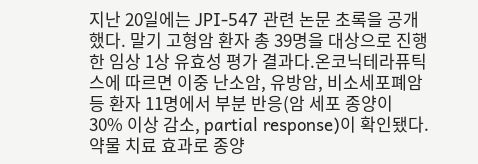지난 20일에는 JPI-547 관련 논문 초록을 공개했다. 말기 고형암 환자 총 39명을 대상으로 진행한 임상 1상 유효성 평가 결과다.온코닉테라퓨틱스에 따르면 이중 난소암, 유방암, 비소세포폐암 등 환자 11명에서 부분 반응(암 세포 종양이 30% 이상 감소, partial response)이 확인됐다. 약물 치료 효과로 종양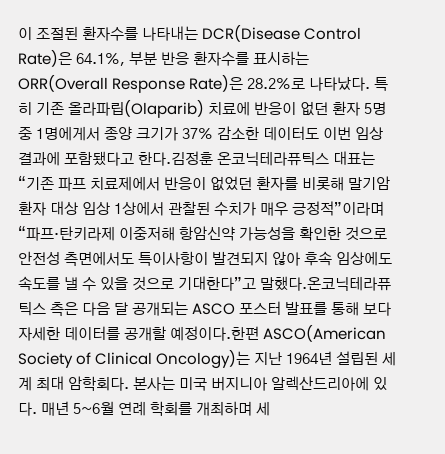이 조절된 환자수를 나타내는 DCR(Disease Control Rate)은 64.1%, 부분 반응 환자수를 표시하는 ORR(Overall Response Rate)은 28.2%로 나타났다. 특히 기존 올라파립(Olaparib) 치료에 반응이 없던 환자 5명 중 1명에게서 종양 크기가 37% 감소한 데이터도 이번 임상 결과에 포함됐다고 한다.김정훈 온코닉테라퓨틱스 대표는 “기존 파프 치료제에서 반응이 없었던 환자를 비롯해 말기암 환자 대상 임상 1상에서 관찰된 수치가 매우 긍정적”이라며 “파프·탄키라제 이중저해 항암신약 가능성을 확인한 것으로 안전성 측면에서도 특이사항이 발견되지 않아 후속 임상에도 속도를 낼 수 있을 것으로 기대한다”고 말했다.온코닉테라퓨틱스 측은 다음 달 공개되는 ASCO 포스터 발표를 통해 보다 자세한 데이터를 공개할 예정이다.한편 ASCO(American Society of Clinical Oncology)는 지난 1964년 설립된 세계 최대 암학회다. 본사는 미국 버지니아 알렉산드리아에 있다. 매년 5~6월 연례 학회를 개최하며 세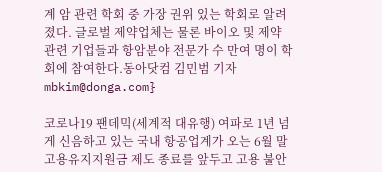계 암 관련 학회 중 가장 권위 있는 학회로 알려졌다. 글로벌 제약업체는 물론 바이오 및 제약 관련 기업들과 항암분야 전문가 수 만여 명이 학회에 참여한다.동아닷컴 김민범 기자 mbkim@donga.com}

코로나19 팬데믹(세계적 대유행) 여파로 1년 넘게 신음하고 있는 국내 항공업계가 오는 6월 말 고용유지지원금 제도 종료를 앞두고 고용 불안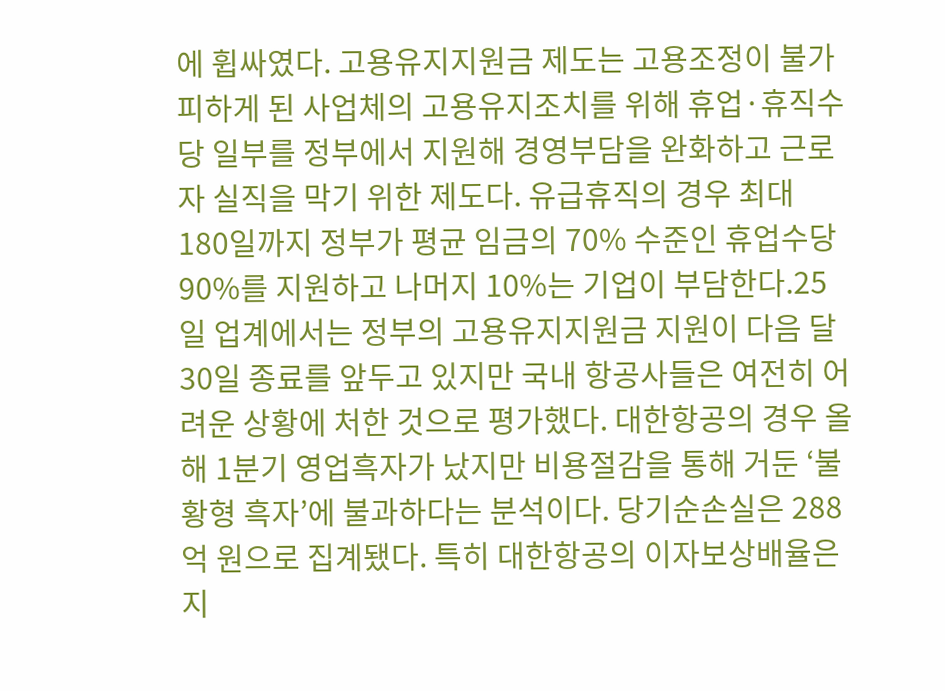에 휩싸였다. 고용유지지원금 제도는 고용조정이 불가피하게 된 사업체의 고용유지조치를 위해 휴업·휴직수당 일부를 정부에서 지원해 경영부담을 완화하고 근로자 실직을 막기 위한 제도다. 유급휴직의 경우 최대 180일까지 정부가 평균 임금의 70% 수준인 휴업수당 90%를 지원하고 나머지 10%는 기업이 부담한다.25일 업계에서는 정부의 고용유지지원금 지원이 다음 달 30일 종료를 앞두고 있지만 국내 항공사들은 여전히 어려운 상황에 처한 것으로 평가했다. 대한항공의 경우 올해 1분기 영업흑자가 났지만 비용절감을 통해 거둔 ‘불황형 흑자’에 불과하다는 분석이다. 당기순손실은 288억 원으로 집계됐다. 특히 대한항공의 이자보상배율은 지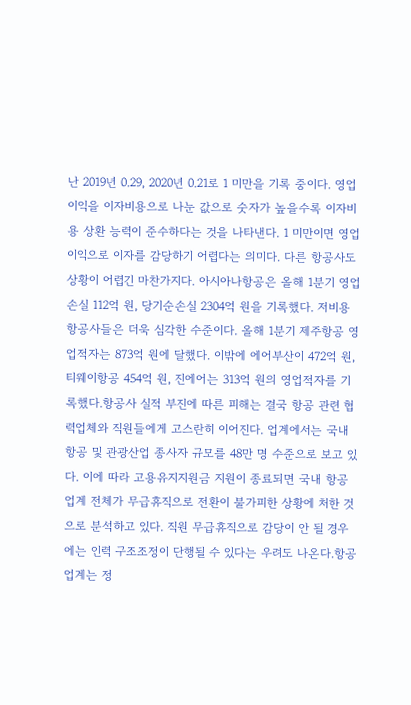난 2019년 0.29, 2020년 0.21로 1 미만을 기록 중이다. 영업이익을 이자비용으로 나눈 값으로 숫자가 높을수록 이자비용 상환 능력이 준수하다는 것을 나타낸다. 1 미만이면 영업이익으로 이자를 감당하기 어렵다는 의미다. 다른 항공사도 상황이 어렵긴 마찬가지다. 아시아나항공은 올해 1분기 영업손실 112억 원, 당기순손실 2304억 원을 기록했다. 저비용 항공사들은 더욱 심각한 수준이다. 올해 1분기 제주항공 영업적자는 873억 원에 달했다. 이밖에 에어부산이 472억 원, 티웨이항공 454억 원, 진에어는 313억 원의 영업적자를 기록했다.항공사 실적 부진에 따른 피해는 결국 항공 관련 협력업체와 직원들에게 고스란히 이어진다. 업계에서는 국내 항공 및 관광산업 종사자 규모를 48만 명 수준으로 보고 있다. 이에 따라 고용유지지원금 지원이 종료되면 국내 항공업계 전체가 무급휴직으로 전환이 불가피한 상황에 처한 것으로 분석하고 있다. 직원 무급휴직으로 감당이 안 될 경우에는 인력 구조조정이 단행될 수 있다는 우려도 나온다.항공업계는 정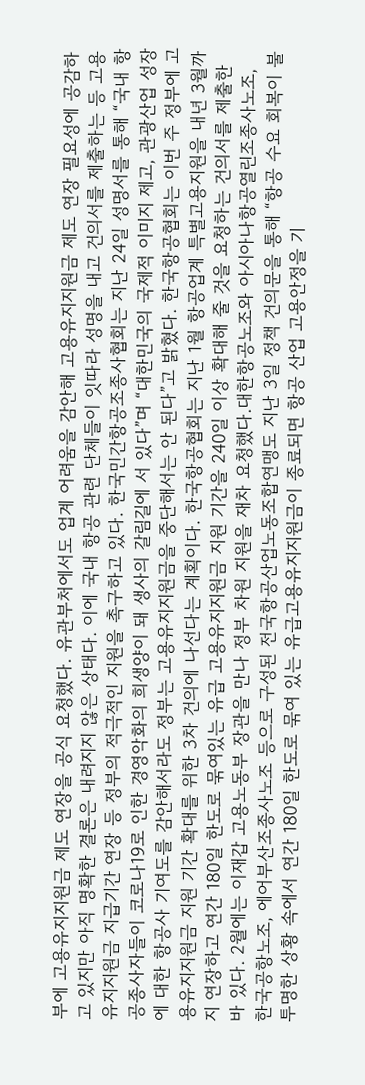부에 고용유지지원금 제도 연장을 공식 요청했다. 유관부처에서도 업계 어려움을 감안해 고용유지지원금 제도 연장 필요성에 공감하고 있지만 아직 명확한 결론은 내려지지 않은 상태다. 이에 국내 항공 관련 단체들이 잇따라 성명을 내고 건의서를 제출하는 등 고용유지지원금 지급기간 연장 등 정부의 적극적인 지원을 촉구하고 있다. 한국민간항공조종사협회는 지난 24일 성명서를 통해 “국내 항공종사자들이 코로나19로 인한 경영악화의 희생양이 돼 생사의 갈림길에 서 있다”며 “대한민국의 국제적 이미지 제고, 관광산업 성장에 대한 항공사 기여도를 감안해서라도 정부는 고용유지지원금을 중단해서는 안 된다”고 밝혔다. 한국항공협회는 이번 주 정부에 고용유지지원금 지원 기간 확대를 위한 3차 건의에 나선다는 계획이다. 한국항공협회는 지난 1월 항공업계 특별고용지원을 내년 3월까지 연장하고 연간 180일 한도로 묶여있는 유급 고용유지지원금 지원 기간을 240일 이상 확대해 줄 것을 요청하는 건의서를 제출한 바 있다. 2월에는 이재갑 고용노동부 장관을 만나 정부 차원 지원을 재차 요청했다.대한항공노조와 아시아나항공열린조종사노조, 한국공항노조, 에어부산조종사노조 등으로 구성된 전국항공산업노동조합연맹도 지난 3일 정책 건의문을 통해 “항공 수요 회복이 불투명한 상황 속에서 연간 180일 한도로 묶여 있는 유급고용유지지원금이 종료되면 항공 산업 고용안정을 기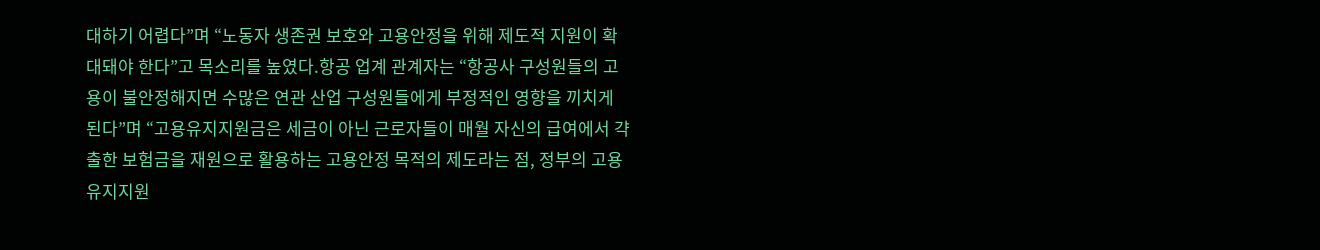대하기 어렵다”며 “노동자 생존권 보호와 고용안정을 위해 제도적 지원이 확대돼야 한다”고 목소리를 높였다.항공 업계 관계자는 “항공사 구성원들의 고용이 불안정해지면 수많은 연관 산업 구성원들에게 부정적인 영향을 끼치게 된다”며 “고용유지지원금은 세금이 아닌 근로자들이 매월 자신의 급여에서 갹출한 보험금을 재원으로 활용하는 고용안정 목적의 제도라는 점, 정부의 고용유지지원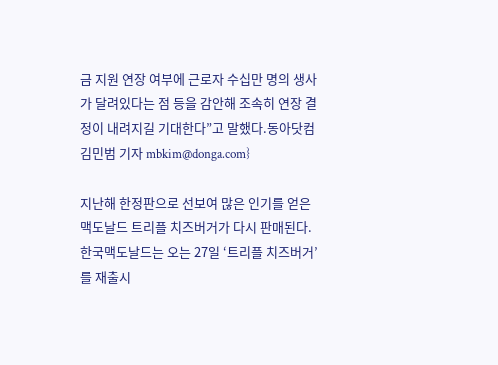금 지원 연장 여부에 근로자 수십만 명의 생사가 달려있다는 점 등을 감안해 조속히 연장 결정이 내려지길 기대한다”고 말했다.동아닷컴 김민범 기자 mbkim@donga.com}

지난해 한정판으로 선보여 많은 인기를 얻은 맥도날드 트리플 치즈버거가 다시 판매된다.한국맥도날드는 오는 27일 ‘트리플 치즈버거’를 재출시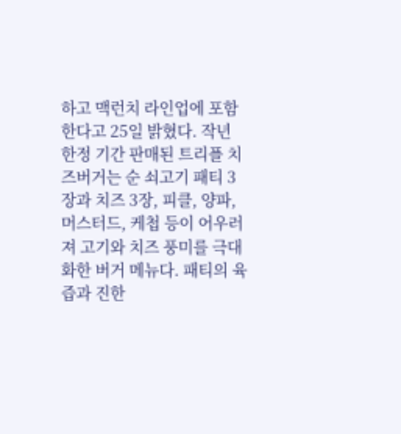하고 맥런치 라인업에 포함한다고 25일 밝혔다. 작년 한정 기간 판매된 트리플 치즈버거는 순 쇠고기 패티 3장과 치즈 3장, 피클, 양파, 머스터드, 케첩 등이 어우러져 고기와 치즈 풍미를 극대화한 버거 메뉴다. 패티의 육즙과 진한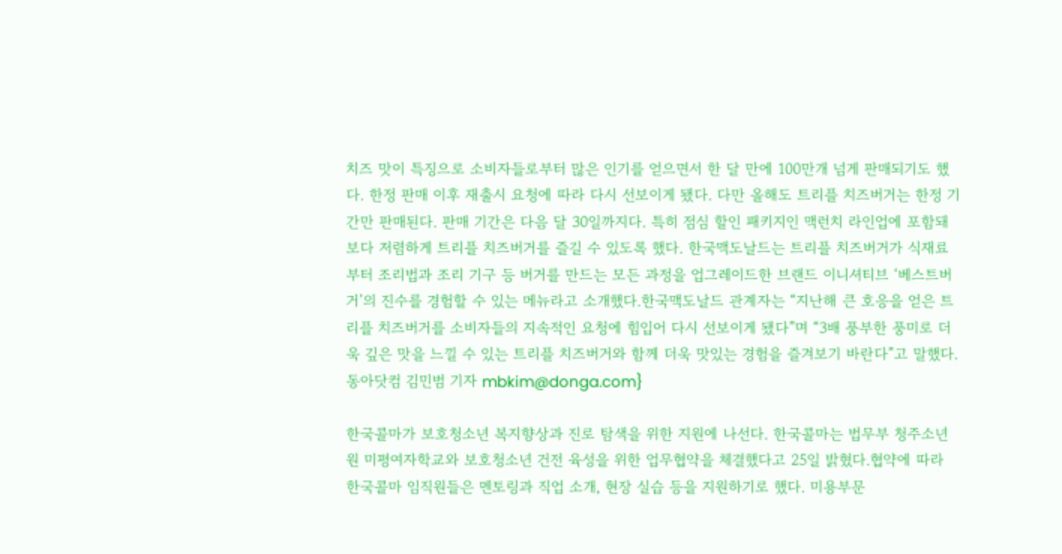치즈 맛이 특징으로 소비자들로부터 많은 인기를 얻으면서 한 달 만에 100만개 넘게 판매되기도 했다. 한정 판매 이후 재출시 요청에 따라 다시 선보이게 됐다. 다만 올해도 트리플 치즈버거는 한정 기간만 판매된다. 판매 기간은 다음 달 30일까지다. 특히 점심 할인 패키지인 맥런치 라인업에 포함돼 보다 저렴하게 트리플 치즈버거를 즐길 수 있도록 했다. 한국맥도날드는 트리플 치즈버거가 식재료부터 조리법과 조리 기구 등 버거를 만드는 모든 과정을 업그레이드한 브랜드 이니셔티브 ‘베스트버거’의 진수를 경험할 수 있는 메뉴라고 소개했다.한국맥도날드 관계자는 “지난해 큰 호응을 얻은 트리플 치즈버거를 소비자들의 지속적인 요청에 힘입어 다시 선보이게 됐다”며 “3배 풍부한 풍미로 더욱 깊은 맛을 느낄 수 있는 트리플 치즈버거와 함께 더욱 맛있는 경험을 즐겨보기 바란다”고 말했다.동아닷컴 김민범 기자 mbkim@donga.com}

한국콜마가 보호청소년 복지향상과 진로 탐색을 위한 지원에 나선다. 한국콜마는 법무부 청주소년원 미평여자학교와 보호청소년 건전 육성을 위한 업무협약을 체결했다고 25일 밝혔다.협약에 따라 한국콜마 임직원들은 멘토링과 직업 소개, 현장 실습 등을 지원하기로 했다. 미용부문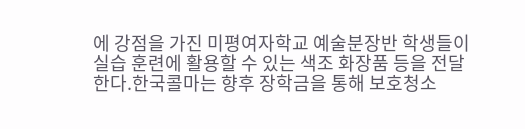에 강점을 가진 미평여자학교 예술분장반 학생들이 실습 훈련에 활용할 수 있는 색조 화장품 등을 전달한다.한국콜마는 향후 장학금을 통해 보호청소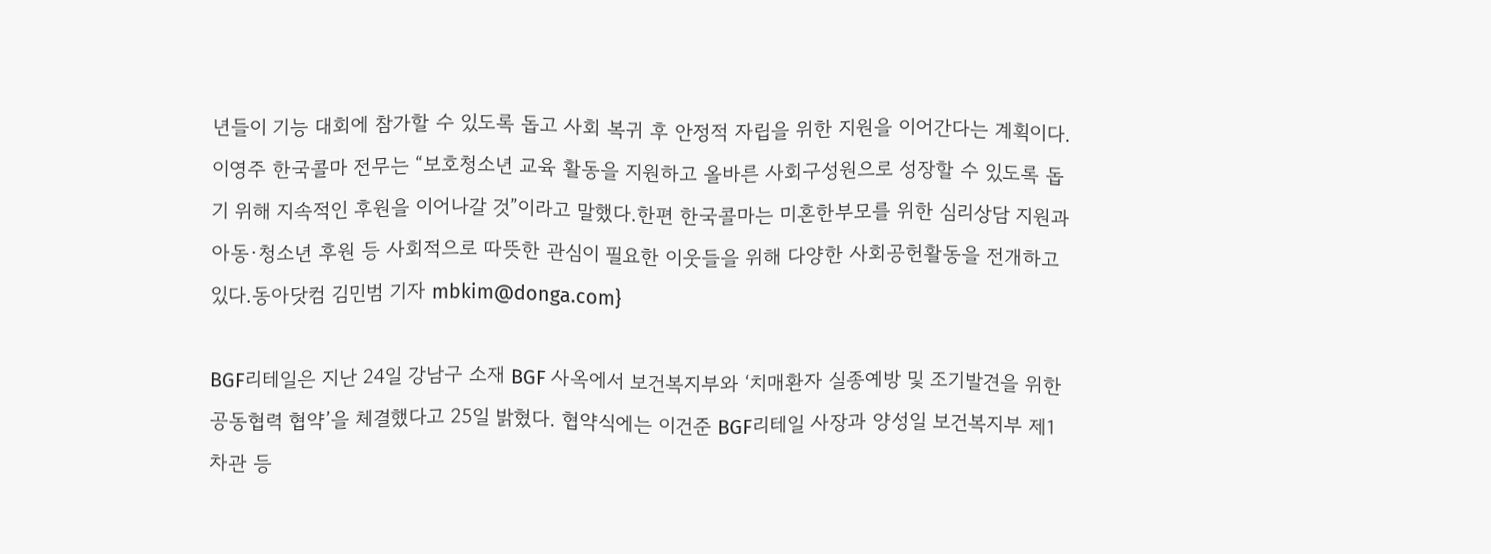년들이 기능 대회에 참가할 수 있도록 돕고 사회 복귀 후 안정적 자립을 위한 지원을 이어간다는 계획이다.이영주 한국콜마 전무는 “보호청소년 교육 활동을 지원하고 올바른 사회구성원으로 성장할 수 있도록 돕기 위해 지속적인 후원을 이어나갈 것”이라고 말했다.한편 한국콜마는 미혼한부모를 위한 심리상담 지원과 아동·청소년 후원 등 사회적으로 따뜻한 관심이 필요한 이웃들을 위해 다양한 사회공헌활동을 전개하고 있다.동아닷컴 김민범 기자 mbkim@donga.com}

BGF리테일은 지난 24일 강남구 소재 BGF 사옥에서 보건복지부와 ‘치매환자 실종예방 및 조기발견을 위한 공동협력 협약’을 체결했다고 25일 밝혔다. 협약식에는 이건준 BGF리테일 사장과 양성일 보건복지부 제1차관 등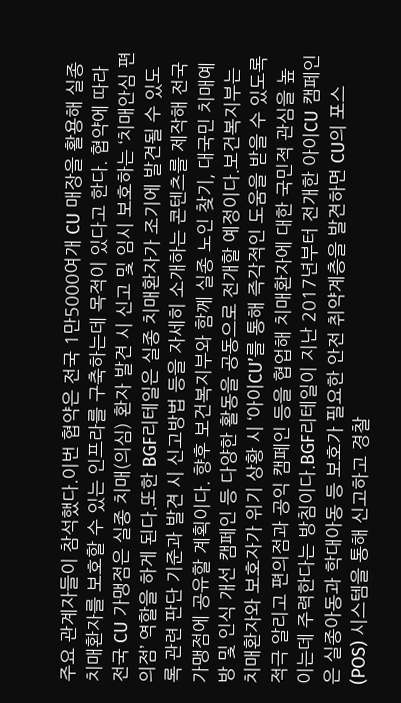주요 관계자들이 참석했다.이번 협약은 전국 1만5000여개 CU 매장을 활용해 실종 치매환자를 보호할 수 있는 인프라를 구축하는데 목적이 있다고 한다. 협약에 따라 전국 CU 가맹점은 실종 치매(의심) 환자 발견 시 신고 및 임시 보호하는 ‘치매안심 편의점’ 역할을 하게 된다.또한 BGF리테일은 실종 치매환자가 조기에 발견될 수 있도록 관련 판단 기준과 발견 시 신고방법 등을 자세히 소개하는 콘텐츠를 제작해 전국 가맹점에 공유할 계획이다. 향후 보건복지부와 함께 실종 노인 찾기, 대국민 치매예방 및 인식 개선 캠페인 등 다양한 활동을 공동으로 전개할 예정이다.보건복지부는 치매환자와 보호자가 위기 상황 시 ‘아이CU’를 통해 즉각적인 도움을 받을 수 있도록 적극 알리고 편의점과 공익 캠페인 등을 협업해 치매환자에 대한 국민적 관심을 높이는데 주력한다는 방침이다.BGF리테일이 지난 2017년부터 전개한 아이CU 캠페인은 실종아동과 학대아동 등 보호가 필요한 안전 취약계층을 발견하면 CU의 포스(POS) 시스템을 통해 신고하고 경찰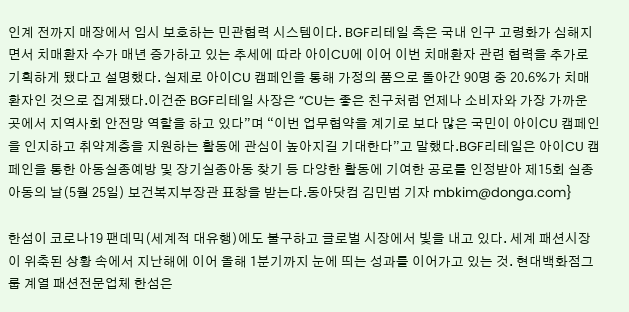인계 전까지 매장에서 임시 보호하는 민관협력 시스템이다. BGF리테일 측은 국내 인구 고령화가 심해지면서 치매환자 수가 매년 증가하고 있는 추세에 따라 아이CU에 이어 이번 치매환자 관련 협력을 추가로 기획하게 됐다고 설명했다. 실제로 아이CU 캠페인을 통해 가정의 품으로 돌아간 90명 중 20.6%가 치매환자인 것으로 집계됐다.이건준 BGF리테일 사장은 “CU는 좋은 친구처럼 언제나 소비자와 가장 가까운 곳에서 지역사회 안전망 역할을 하고 있다”며 “이번 업무협약을 계기로 보다 많은 국민이 아이CU 캠페인을 인지하고 취약계층을 지원하는 활동에 관심이 높아지길 기대한다”고 말했다.BGF리테일은 아이CU 캠페인을 통한 아동실종예방 및 장기실종아동 찾기 등 다양한 활동에 기여한 공로를 인정받아 제15회 실종아동의 날(5월 25일) 보건복지부장관 표창을 받는다.동아닷컴 김민범 기자 mbkim@donga.com}

한섬이 코로나19 팬데믹(세계적 대유행)에도 불구하고 글로벌 시장에서 빛을 내고 있다. 세계 패션시장이 위축된 상황 속에서 지난해에 이어 올해 1분기까지 눈에 띄는 성과를 이어가고 있는 것. 현대백화점그룹 계열 패션전문업체 한섬은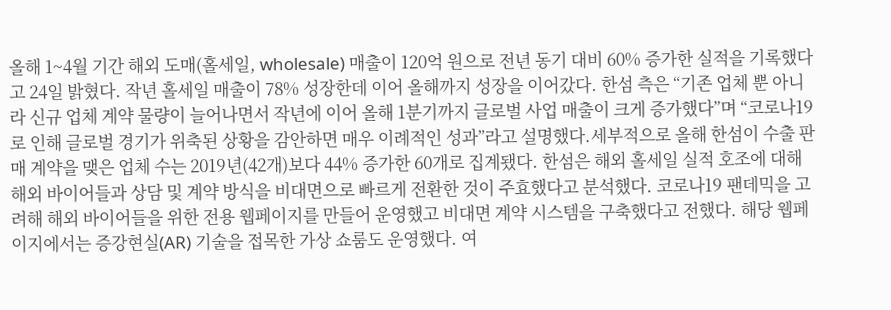올해 1~4월 기간 해외 도매(홀세일, wholesale) 매출이 120억 원으로 전년 동기 대비 60% 증가한 실적을 기록했다고 24일 밝혔다. 작년 홀세일 매출이 78% 성장한데 이어 올해까지 성장을 이어갔다. 한섬 측은 “기존 업체 뿐 아니라 신규 업체 계약 물량이 늘어나면서 작년에 이어 올해 1분기까지 글로벌 사업 매출이 크게 증가했다”며 “코로나19로 인해 글로벌 경기가 위축된 상황을 감안하면 매우 이례적인 성과”라고 설명했다.세부적으로 올해 한섬이 수출 판매 계약을 맺은 업체 수는 2019년(42개)보다 44% 증가한 60개로 집계됐다. 한섬은 해외 홀세일 실적 호조에 대해 해외 바이어들과 상담 및 계약 방식을 비대면으로 빠르게 전환한 것이 주효했다고 분석했다. 코로나19 팬데믹을 고려해 해외 바이어들을 위한 전용 웹페이지를 만들어 운영했고 비대면 계약 시스템을 구축했다고 전했다. 해당 웹페이지에서는 증강현실(AR) 기술을 접목한 가상 쇼룸도 운영했다. 여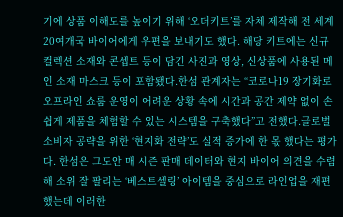기에 상품 이해도를 높이기 위해 ‘오더키트’를 자체 제작해 전 세계 20여개국 바이어에게 우편을 보내기도 했다. 해당 키트에는 신규 컬렉션 소재와 콘셉트 등이 담긴 사진과 영상, 신상품에 사용된 메인 소재 마스크 등이 포함됐다.한섬 관계자는 “코로나19 장기화로 오프라인 쇼룸 운영이 어려운 상황 속에 시간과 공간 제약 없이 손쉽게 제품을 체험할 수 있는 시스템을 구축했다”고 전했다.글로벌 소비자 공략을 위한 ‘현지화 전략’도 실적 증가에 한 몫 했다는 평가다. 한섬은 그도안 매 시즌 판매 데이터와 현지 바이어 의견을 수렴해 소위 잘 팔리는 ‘베스트셀링’ 아이템을 중심으로 라인업을 재편했는데 이러한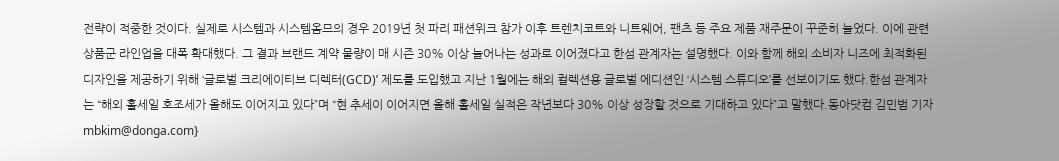전략이 적중한 것이다. 실제로 시스템과 시스템옴므의 경우 2019년 첫 파리 패션위크 참가 이후 트렌치코트와 니트웨어, 팬츠 등 주요 제품 재주문이 꾸준히 늘었다. 이에 관련 상품군 라인업을 대폭 확대했다. 그 결과 브랜드 계약 물량이 매 시즌 30% 이상 늘어나는 성과로 이어졌다고 한섬 관계자는 설명했다. 이와 함께 해외 소비자 니즈에 최적화된 디자인을 제공하기 위해 ‘글로벌 크리에이티브 디렉터(GCD)’ 제도를 도입했고 지난 1월에는 해외 컬렉션용 글로벌 에디션인 ‘시스템 스튜디오’를 선보이기도 했다.한섬 관계자는 “해외 홀세일 호조세가 올해도 이어지고 있다”며 “현 추세이 이어지면 올해 홀세일 실적은 작년보다 30% 이상 성장할 것으로 기대하고 있다”고 말했다.동아닷컴 김민범 기자 mbkim@donga.com}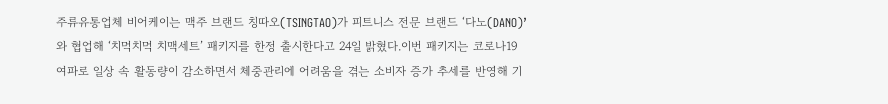주류유통업체 비어케이는 맥주 브랜드 칭따오(TSINGTAO)가 피트니스 전문 브랜드 ‘다노(DANO)’와 협업해 ‘치먹치먹 치맥세트’ 패키지를 한정 출시한다고 24일 밝혔다.이번 패키지는 코로나19 여파로 일상 속 활동량이 감소하면서 체중관리에 어려움을 겪는 소비자 증가 추세를 반영해 기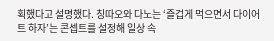획했다고 설명했다. 칭따오와 다노는 ‘즐겁게 먹으면서 다이어트 하자’는 콘셉트를 설정해 일상 속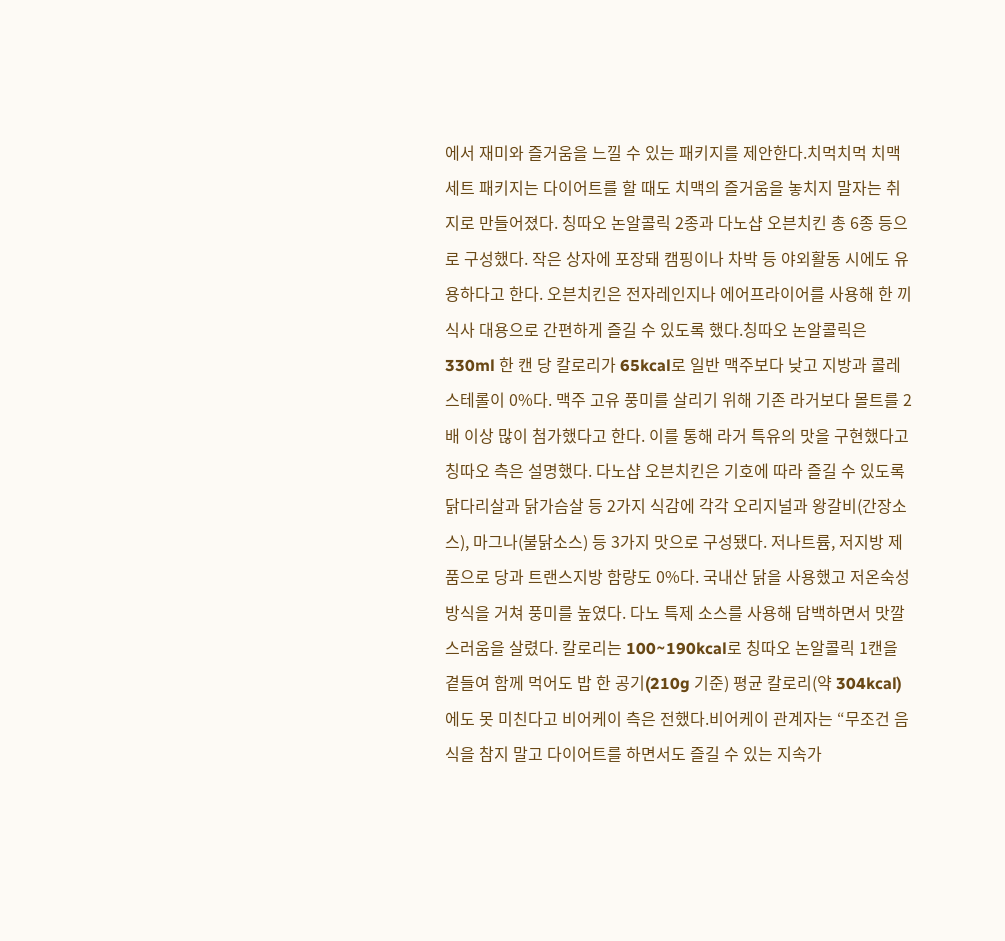에서 재미와 즐거움을 느낄 수 있는 패키지를 제안한다.치먹치먹 치맥세트 패키지는 다이어트를 할 때도 치맥의 즐거움을 놓치지 말자는 취지로 만들어졌다. 칭따오 논알콜릭 2종과 다노샵 오븐치킨 총 6종 등으로 구성했다. 작은 상자에 포장돼 캠핑이나 차박 등 야외활동 시에도 유용하다고 한다. 오븐치킨은 전자레인지나 에어프라이어를 사용해 한 끼 식사 대용으로 간편하게 즐길 수 있도록 했다.칭따오 논알콜릭은 330ml 한 캔 당 칼로리가 65kcal로 일반 맥주보다 낮고 지방과 콜레스테롤이 0%다. 맥주 고유 풍미를 살리기 위해 기존 라거보다 몰트를 2배 이상 많이 첨가했다고 한다. 이를 통해 라거 특유의 맛을 구현했다고 칭따오 측은 설명했다. 다노샵 오븐치킨은 기호에 따라 즐길 수 있도록 닭다리살과 닭가슴살 등 2가지 식감에 각각 오리지널과 왕갈비(간장소스), 마그나(불닭소스) 등 3가지 맛으로 구성됐다. 저나트륨, 저지방 제품으로 당과 트랜스지방 함량도 0%다. 국내산 닭을 사용했고 저온숙성방식을 거쳐 풍미를 높였다. 다노 특제 소스를 사용해 담백하면서 맛깔스러움을 살렸다. 칼로리는 100~190kcal로 칭따오 논알콜릭 1캔을 곁들여 함께 먹어도 밥 한 공기(210g 기준) 평균 칼로리(약 304kcal)에도 못 미친다고 비어케이 측은 전했다.비어케이 관계자는 “무조건 음식을 참지 말고 다이어트를 하면서도 즐길 수 있는 지속가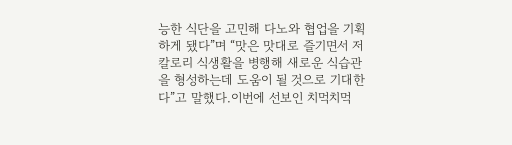능한 식단을 고민해 다노와 협업을 기획하게 됐다”며 “맛은 맛대로 즐기면서 저칼로리 식생활을 병행해 새로운 식습관을 형성하는데 도움이 될 것으로 기대한다”고 말했다.이번에 선보인 치먹치먹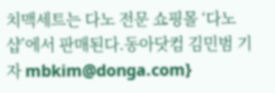치맥세트는 다노 전문 쇼핑몰 ‘다노샵’에서 판매된다.동아닷컴 김민범 기자 mbkim@donga.com}